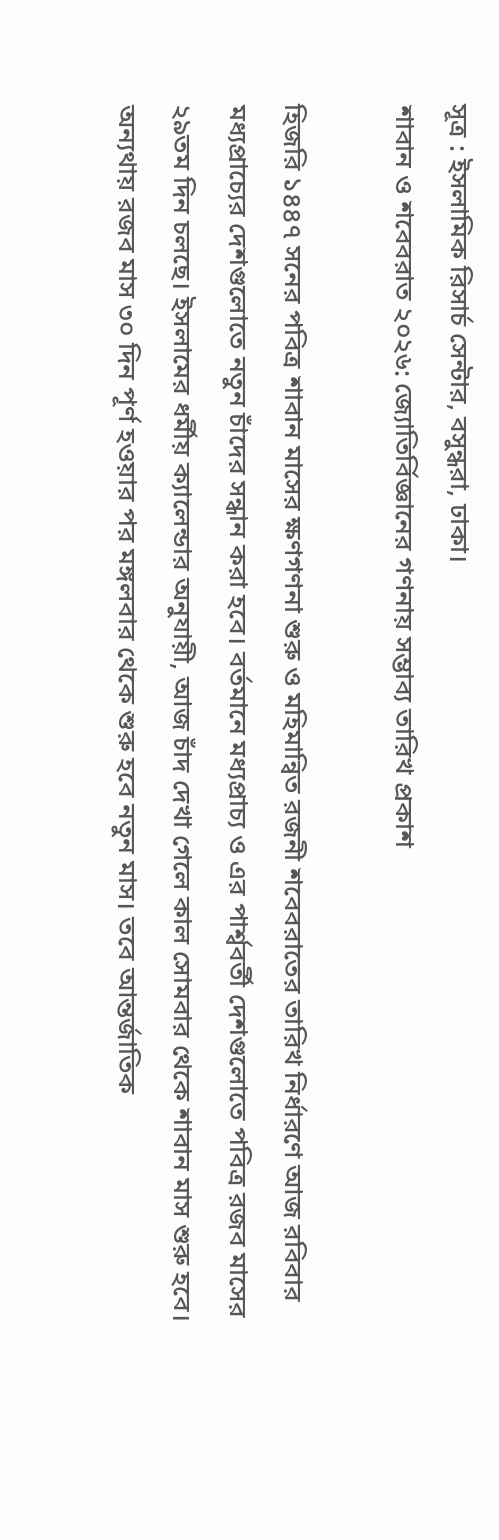সূত্র : ইসলামিক রিসার্চ সেন্টার, বসুন্ধরা, ঢাকা।
শাবান ও শবেবরাত ২০২৬: জ্যোতির্বিজ্ঞানের গণনায় সম্ভাব্য তারিখ প্রকাশ

হিজরি ১৪৪৭ সনের পবিত্র শাবান মাসের ক্ষণগণনা শুরু ও মহিমান্বিত রজনী শবেবরাতের তারিখ নির্ধারণে আজ রবিবার মধ্যপ্রাচ্যের দেশগুলোতে নতুন চাঁদের সন্ধান করা হবে। বর্তমানে মধ্যপ্রাচ্য ও এর পার্শ্ববর্তী দেশগুলোতে পবিত্র রজব মাসের ২৯তম দিন চলছে। ইসলামের ধর্মীয় ক্যালেন্ডার অনুযায়ী, আজ চাঁদ দেখা গেলে কাল সোমবার থেকে শাবান মাস শুরু হবে। অন্যথায় রজব মাস ৩০ দিন পূর্ণ হওয়ার পর মঙ্গলবার থেকে শুরু হবে নতুন মাস। তবে আন্তর্জাতিক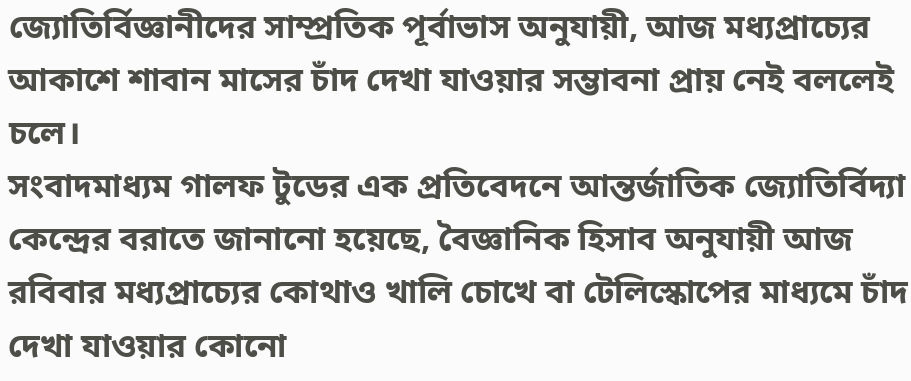জ্যোতির্বিজ্ঞানীদের সাম্প্রতিক পূর্বাভাস অনুযায়ী, আজ মধ্যপ্রাচ্যের আকাশে শাবান মাসের চাঁদ দেখা যাওয়ার সম্ভাবনা প্রায় নেই বললেই চলে।
সংবাদমাধ্যম গালফ টুডের এক প্রতিবেদনে আন্তর্জাতিক জ্যোতির্বিদ্যা কেন্দ্রের বরাতে জানানো হয়েছে, বৈজ্ঞানিক হিসাব অনুযায়ী আজ রবিবার মধ্যপ্রাচ্যের কোথাও খালি চোখে বা টেলিস্কোপের মাধ্যমে চাঁদ দেখা যাওয়ার কোনো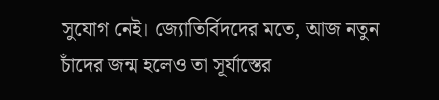সুযোগ নেই। জ্যোতির্বিদদের মতে, আজ নতুন চাঁদের জন্ম হলেও তা সূর্যাস্তের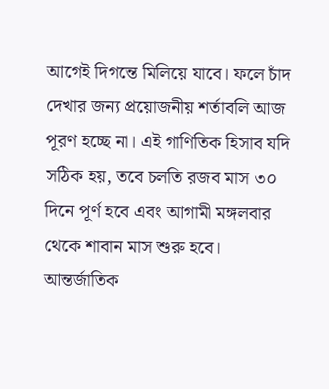আগেই দিগন্তে মিলিয়ে যাবে। ফলে চাঁদ দেখার জন্য প্রয়োজনীয় শর্তাবলি আজ পূরণ হচ্ছে না। এই গাণিতিক হিসাব যদি সঠিক হয়, তবে চলতি রজব মাস ৩০ দিনে পূর্ণ হবে এবং আগামী মঙ্গলবার থেকে শাবান মাস শুরু হবে।
আন্তর্জাতিক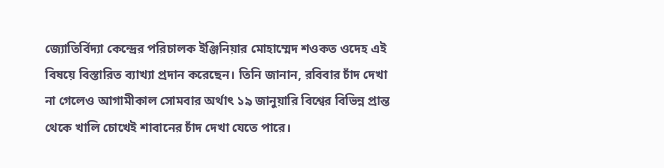জ্যোতির্বিদ্যা কেন্দ্রের পরিচালক ইঞ্জিনিয়ার মোহাম্মেদ শওকত ওদেহ এই বিষয়ে বিস্তারিত ব্যাখ্যা প্রদান করেছেন। তিনি জানান, রবিবার চাঁদ দেখা না গেলেও আগামীকাল সোমবার অর্থাৎ ১৯ জানুয়ারি বিশ্বের বিভিন্ন প্রান্ত থেকে খালি চোখেই শাবানের চাঁদ দেখা যেতে পারে।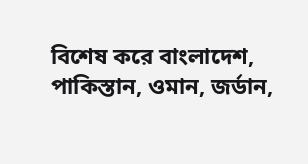বিশেষ করে বাংলাদেশ, পাকিস্তান, ওমান, জর্ডান,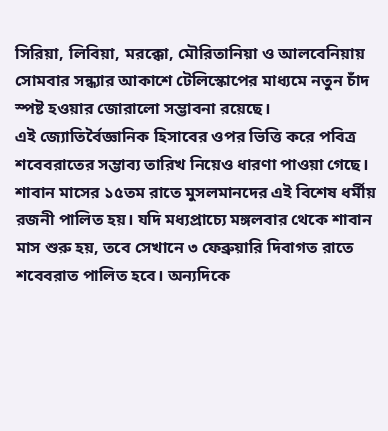সিরিয়া, লিবিয়া, মরক্কো, মৌরিতানিয়া ও আলবেনিয়ায় সোমবার সন্ধ্যার আকাশে টেলিস্কোপের মাধ্যমে নতুন চাঁদ স্পষ্ট হওয়ার জোরালো সম্ভাবনা রয়েছে।
এই জ্যোতির্বৈজ্ঞানিক হিসাবের ওপর ভিত্তি করে পবিত্র শবেবরাতের সম্ভাব্য তারিখ নিয়েও ধারণা পাওয়া গেছে। শাবান মাসের ১৫তম রাতে মুসলমানদের এই বিশেষ ধর্মীয় রজনী পালিত হয়। যদি মধ্যপ্রাচ্যে মঙ্গলবার থেকে শাবান মাস শুরু হয়, তবে সেখানে ৩ ফেব্রুয়ারি দিবাগত রাতে শবেবরাত পালিত হবে। অন্যদিকে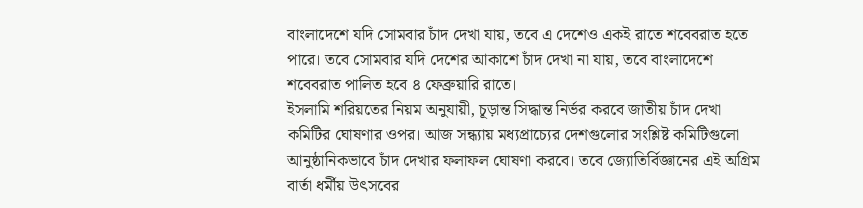বাংলাদেশে যদি সোমবার চাঁদ দেখা যায়, তবে এ দেশেও একই রাতে শবেবরাত হতে পারে। তবে সোমবার যদি দেশের আকাশে চাঁদ দেখা না যায়, তবে বাংলাদেশে শবেবরাত পালিত হবে ৪ ফেব্রুয়ারি রাতে।
ইসলামি শরিয়তের নিয়ম অনুযায়ী, চূড়ান্ত সিদ্ধান্ত নির্ভর করবে জাতীয় চাঁদ দেখা কমিটির ঘোষণার ওপর। আজ সন্ধ্যায় মধ্যপ্রাচ্যের দেশগুলোর সংশ্লিষ্ট কমিটিগুলো আনুষ্ঠানিকভাবে চাঁদ দেখার ফলাফল ঘোষণা করবে। তবে জ্যোতির্বিজ্ঞানের এই অগ্রিম বার্তা ধর্মীয় উৎসবের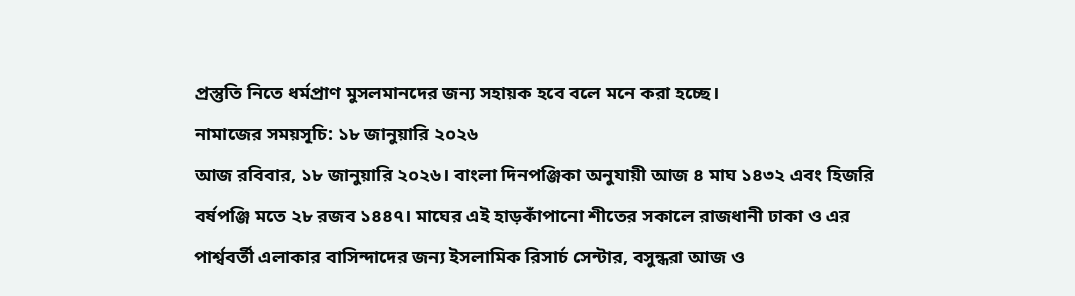প্রস্তুতি নিতে ধর্মপ্রাণ মুসলমানদের জন্য সহায়ক হবে বলে মনে করা হচ্ছে।
নামাজের সময়সূচি: ১৮ জানুয়ারি ২০২৬
আজ রবিবার, ১৮ জানুয়ারি ২০২৬। বাংলা দিনপঞ্জিকা অনুযায়ী আজ ৪ মাঘ ১৪৩২ এবং হিজরি বর্ষপঞ্জি মতে ২৮ রজব ১৪৪৭। মাঘের এই হাড়কাঁপানো শীতের সকালে রাজধানী ঢাকা ও এর পার্শ্ববর্তী এলাকার বাসিন্দাদের জন্য ইসলামিক রিসার্চ সেন্টার, বসুন্ধরা আজ ও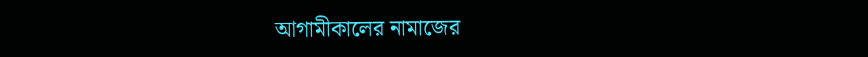আগামীকালের নামাজের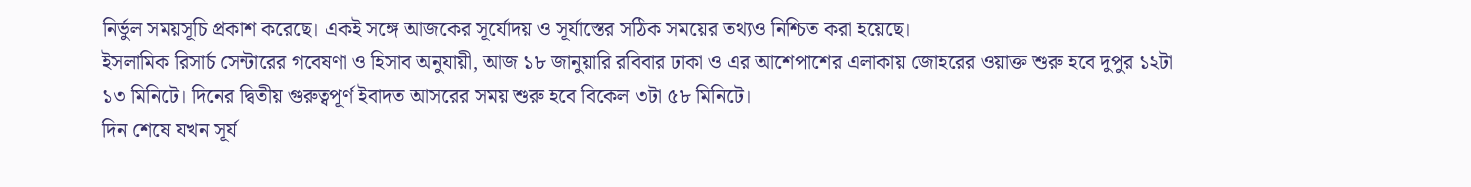নির্ভুল সময়সূচি প্রকাশ করেছে। একই সঙ্গে আজকের সূর্যোদয় ও সূর্যাস্তের সঠিক সময়ের তথ্যও নিশ্চিত করা হয়েছে।
ইসলামিক রিসার্চ সেন্টারের গবেষণা ও হিসাব অনুযায়ী, আজ ১৮ জানুয়ারি রবিবার ঢাকা ও এর আশেপাশের এলাকায় জোহরের ওয়াক্ত শুরু হবে দুপুর ১২টা ১৩ মিনিটে। দিনের দ্বিতীয় গুরুত্বপূর্ণ ইবাদত আসরের সময় শুরু হবে বিকেল ৩টা ৫৮ মিনিটে।
দিন শেষে যখন সূর্য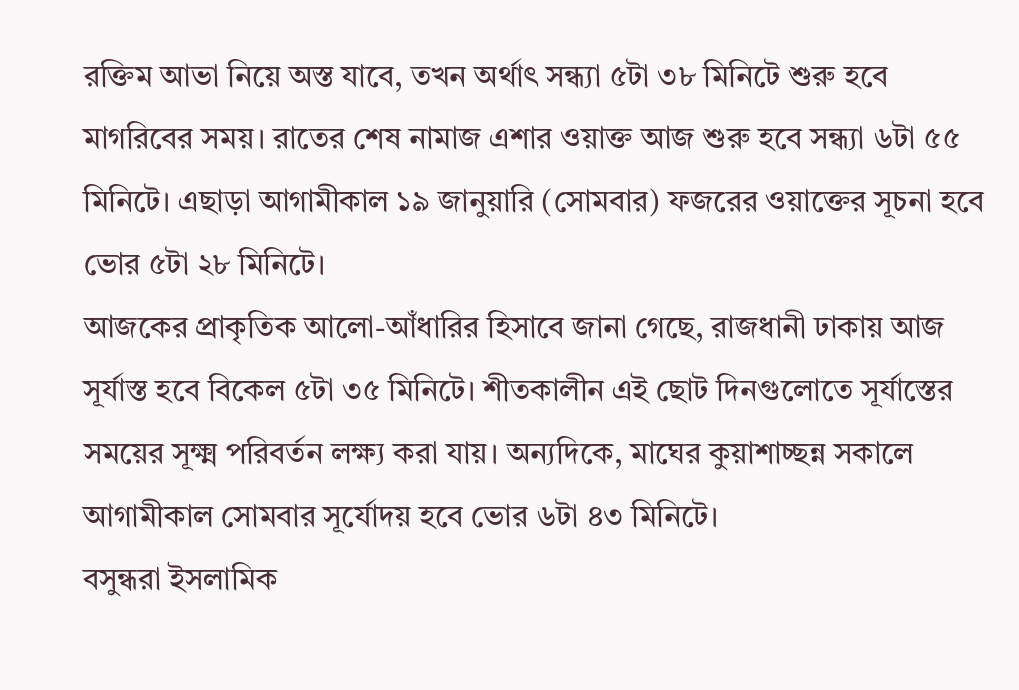রক্তিম আভা নিয়ে অস্ত যাবে, তখন অর্থাৎ সন্ধ্যা ৫টা ৩৮ মিনিটে শুরু হবে মাগরিবের সময়। রাতের শেষ নামাজ এশার ওয়াক্ত আজ শুরু হবে সন্ধ্যা ৬টা ৫৫ মিনিটে। এছাড়া আগামীকাল ১৯ জানুয়ারি (সোমবার) ফজরের ওয়াক্তের সূচনা হবে ভোর ৫টা ২৮ মিনিটে।
আজকের প্রাকৃতিক আলো-আঁধারির হিসাবে জানা গেছে, রাজধানী ঢাকায় আজ সূর্যাস্ত হবে বিকেল ৫টা ৩৫ মিনিটে। শীতকালীন এই ছোট দিনগুলোতে সূর্যাস্তের সময়ের সূক্ষ্ম পরিবর্তন লক্ষ্য করা যায়। অন্যদিকে, মাঘের কুয়াশাচ্ছন্ন সকালে আগামীকাল সোমবার সূর্যোদয় হবে ভোর ৬টা ৪৩ মিনিটে।
বসুন্ধরা ইসলামিক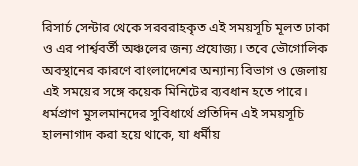রিসার্চ সেন্টার থেকে সরবরাহকৃত এই সময়সূচি মূলত ঢাকা ও এর পার্শ্ববর্তী অঞ্চলের জন্য প্রযোজ্য। তবে ভৌগোলিক অবস্থানের কারণে বাংলাদেশের অন্যান্য বিভাগ ও জেলায় এই সময়ের সঙ্গে কয়েক মিনিটের ব্যবধান হতে পারে।
ধর্মপ্রাণ মুসলমানদের সুবিধার্থে প্রতিদিন এই সময়সূচি হালনাগাদ করা হয়ে থাকে, যা ধর্মীয়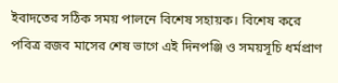ইবাদতের সঠিক সময় পালনে বিশেষ সহায়ক। বিশেষ করে পবিত্র রজব মাসের শেষ ভাগে এই দিনপঞ্জি ও সময়সূচি ধর্মপ্রাণ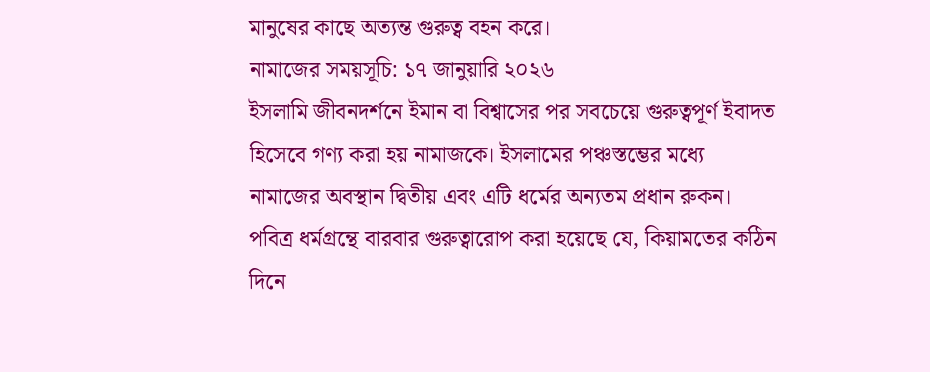মানুষের কাছে অত্যন্ত গুরুত্ব বহন করে।
নামাজের সময়সূচি: ১৭ জানুয়ারি ২০২৬
ইসলামি জীবনদর্শনে ইমান বা বিশ্বাসের পর সবচেয়ে গুরুত্বপূর্ণ ইবাদত হিসেবে গণ্য করা হয় নামাজকে। ইসলামের পঞ্চস্তম্ভের মধ্যে নামাজের অবস্থান দ্বিতীয় এবং এটি ধর্মের অন্যতম প্রধান রুকন। পবিত্র ধর্মগ্রন্থে বারবার গুরুত্বারোপ করা হয়েছে যে, কিয়ামতের কঠিন দিনে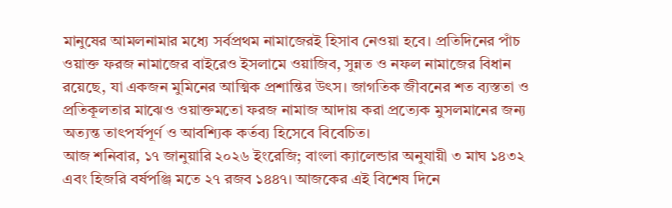মানুষের আমলনামার মধ্যে সর্বপ্রথম নামাজেরই হিসাব নেওয়া হবে। প্রতিদিনের পাঁচ ওয়াক্ত ফরজ নামাজের বাইরেও ইসলামে ওয়াজিব, সুন্নত ও নফল নামাজের বিধান রয়েছে, যা একজন মুমিনের আত্মিক প্রশান্তির উৎস। জাগতিক জীবনের শত ব্যস্ততা ও প্রতিকূলতার মাঝেও ওয়াক্তমতো ফরজ নামাজ আদায় করা প্রত্যেক মুসলমানের জন্য অত্যন্ত তাৎপর্যপূর্ণ ও আবশ্যিক কর্তব্য হিসেবে বিবেচিত।
আজ শনিবার, ১৭ জানুয়ারি ২০২৬ ইংরেজি; বাংলা ক্যালেন্ডার অনুযায়ী ৩ মাঘ ১৪৩২ এবং হিজরি বর্ষপঞ্জি মতে ২৭ রজব ১৪৪৭। আজকের এই বিশেষ দিনে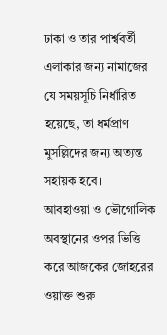ঢাকা ও তার পার্শ্ববর্তী এলাকার জন্য নামাজের যে সময়সূচি নির্ধারিত হয়েছে, তা ধর্মপ্রাণ মুসল্লিদের জন্য অত্যন্ত সহায়ক হবে।
আবহাওয়া ও ভৌগোলিক অবস্থানের ওপর ভিত্তি করে আজকের জোহরের ওয়াক্ত শুরু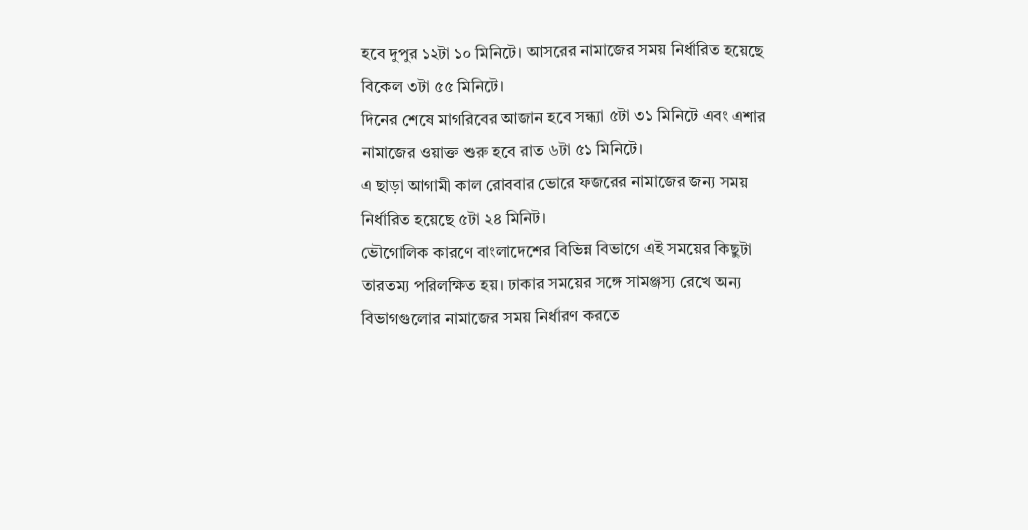হবে দুপুর ১২টা ১০ মিনিটে। আসরের নামাজের সময় নির্ধারিত হয়েছে বিকেল ৩টা ৫৫ মিনিটে।
দিনের শেষে মাগরিবের আজান হবে সন্ধ্যা ৫টা ৩১ মিনিটে এবং এশার নামাজের ওয়াক্ত শুরু হবে রাত ৬টা ৫১ মিনিটে।
এ ছাড়া আগামী কাল রোববার ভোরে ফজরের নামাজের জন্য সময় নির্ধারিত হয়েছে ৫টা ২৪ মিনিট।
ভৌগোলিক কারণে বাংলাদেশের বিভিন্ন বিভাগে এই সময়ের কিছুটা তারতম্য পরিলক্ষিত হয়। ঢাকার সময়ের সঙ্গে সামঞ্জস্য রেখে অন্য বিভাগগুলোর নামাজের সময় নির্ধারণ করতে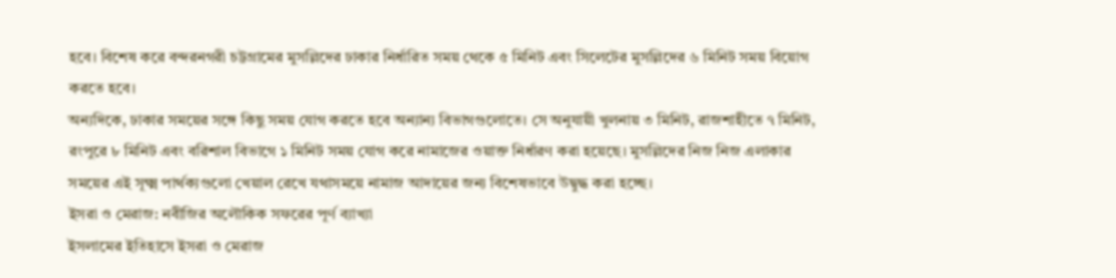হবে। বিশেষ করে বন্দরনগরী চট্টগ্রামের মুসল্লিদের ঢাকার নির্ধারিত সময় থেকে ৫ মিনিট এবং সিলেটের মুসল্লিদের ৬ মিনিট সময় বিয়োগ করতে হবে।
অন্যদিকে, ঢাকার সময়ের সঙ্গে কিছু সময় যোগ করতে হবে অন্যান্য বিভাগগুলোতে। সে অনুযায়ী খুলনায় ৩ মিনিট, রাজশাহীতে ৭ মিনিট, রংপুরে ৮ মিনিট এবং বরিশাল বিভাগে ১ মিনিট সময় যোগ করে নামাজের ওয়াক্ত নির্ধারণ করা হয়েছে। মুসল্লিদের নিজ নিজ এলাকার সময়ের এই সূক্ষ্ম পার্থক্যগুলো খেয়াল রেখে যথাসময়ে নামাজ আদায়ের জন্য বিশেষভাবে উদ্বুদ্ধ করা হচ্ছে।
ইসরা ও মেরাজ: নবীজির অলৌকিক সফরের পূর্ণ ব্যাখ্যা
ইসলামের ইতিহাসে ইসরা ও মেরাজ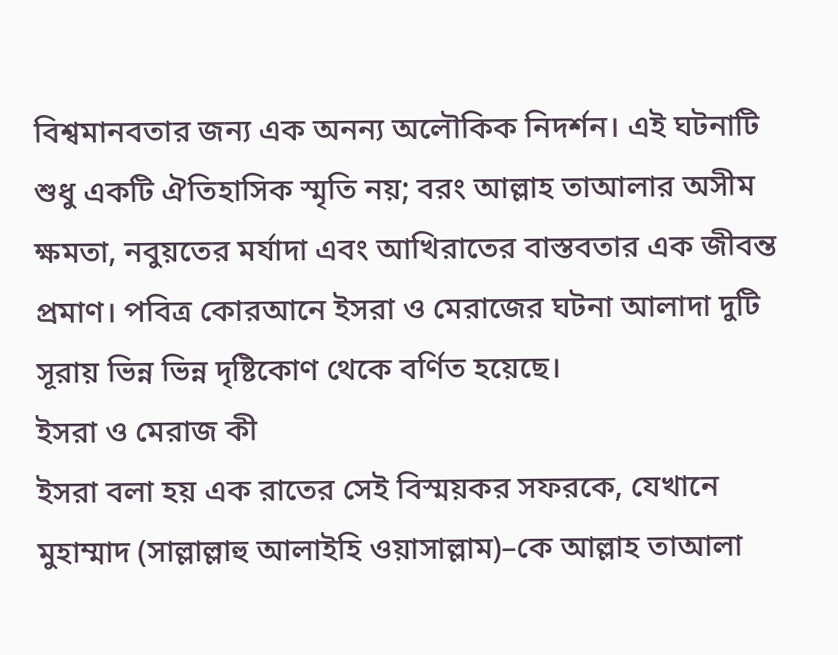বিশ্বমানবতার জন্য এক অনন্য অলৌকিক নিদর্শন। এই ঘটনাটি শুধু একটি ঐতিহাসিক স্মৃতি নয়; বরং আল্লাহ তাআলার অসীম ক্ষমতা, নবুয়তের মর্যাদা এবং আখিরাতের বাস্তবতার এক জীবন্ত প্রমাণ। পবিত্র কোরআনে ইসরা ও মেরাজের ঘটনা আলাদা দুটি সূরায় ভিন্ন ভিন্ন দৃষ্টিকোণ থেকে বর্ণিত হয়েছে।
ইসরা ও মেরাজ কী
ইসরা বলা হয় এক রাতের সেই বিস্ময়কর সফরকে, যেখানে মুহাম্মাদ (সাল্লাল্লাহু আলাইহি ওয়াসাল্লাম)–কে আল্লাহ তাআলা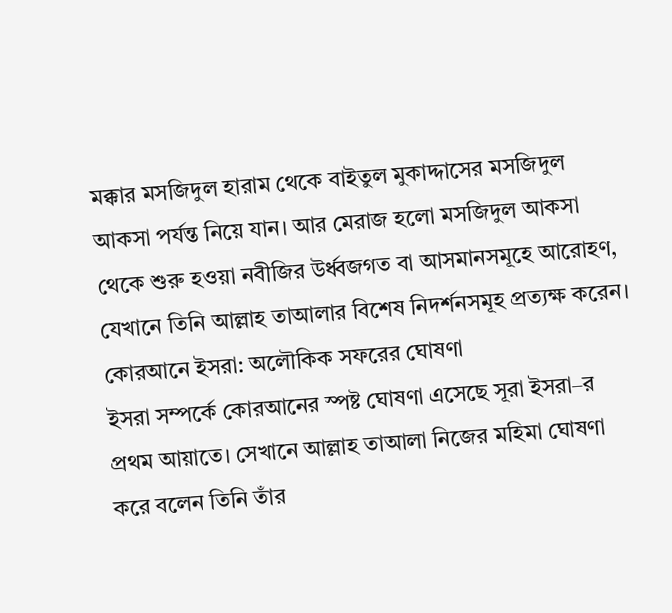মক্কার মসজিদুল হারাম থেকে বাইতুল মুকাদ্দাসের মসজিদুল আকসা পর্যন্ত নিয়ে যান। আর মেরাজ হলো মসজিদুল আকসা থেকে শুরু হওয়া নবীজির উর্ধ্বজগত বা আসমানসমূহে আরোহণ, যেখানে তিনি আল্লাহ তাআলার বিশেষ নিদর্শনসমূহ প্রত্যক্ষ করেন।
কোরআনে ইসরা: অলৌকিক সফরের ঘোষণা
ইসরা সম্পর্কে কোরআনের স্পষ্ট ঘোষণা এসেছে সূরা ইসরা–র প্রথম আয়াতে। সেখানে আল্লাহ তাআলা নিজের মহিমা ঘোষণা করে বলেন তিনি তাঁর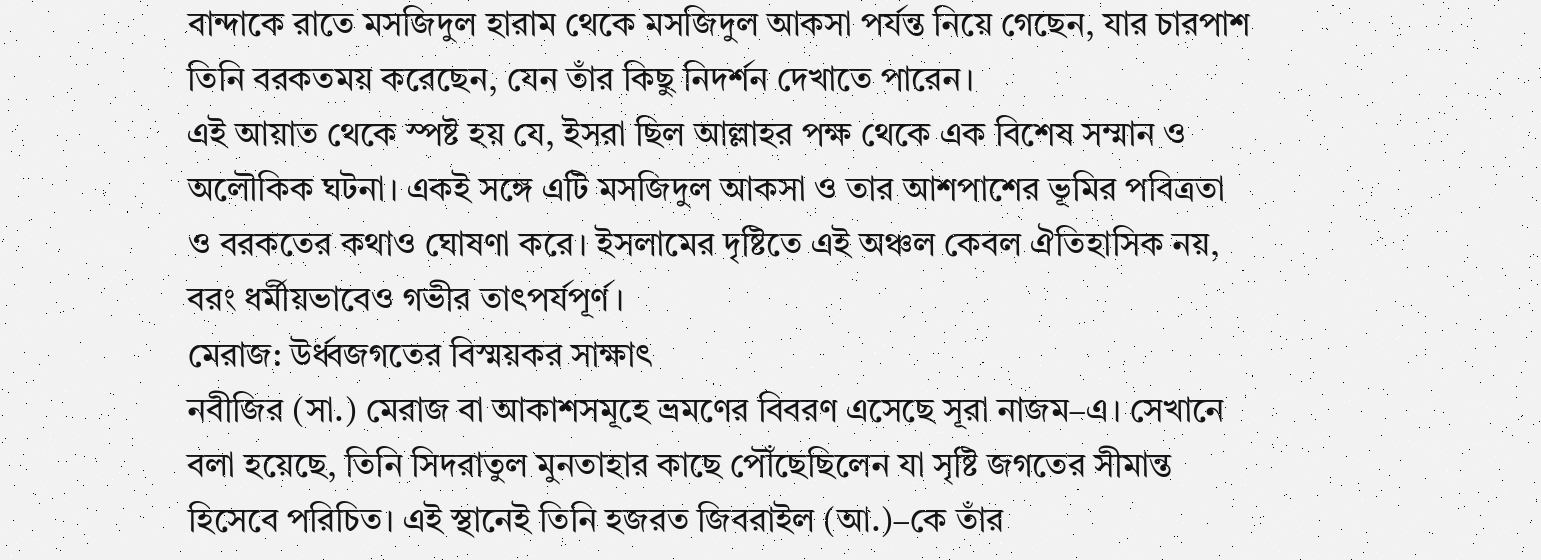বান্দাকে রাতে মসজিদুল হারাম থেকে মসজিদুল আকসা পর্যন্ত নিয়ে গেছেন, যার চারপাশ তিনি বরকতময় করেছেন, যেন তাঁর কিছু নিদর্শন দেখাতে পারেন।
এই আয়াত থেকে স্পষ্ট হয় যে, ইসরা ছিল আল্লাহর পক্ষ থেকে এক বিশেষ সম্মান ও অলৌকিক ঘটনা। একই সঙ্গে এটি মসজিদুল আকসা ও তার আশপাশের ভূমির পবিত্রতা ও বরকতের কথাও ঘোষণা করে। ইসলামের দৃষ্টিতে এই অঞ্চল কেবল ঐতিহাসিক নয়, বরং ধর্মীয়ভাবেও গভীর তাৎপর্যপূর্ণ।
মেরাজ: উর্ধ্বজগতের বিস্ময়কর সাক্ষাৎ
নবীজির (সা.) মেরাজ বা আকাশসমূহে ভ্রমণের বিবরণ এসেছে সূরা নাজম–এ। সেখানে বলা হয়েছে, তিনি সিদরাতুল মুনতাহার কাছে পৌঁছেছিলেন যা সৃষ্টি জগতের সীমান্ত হিসেবে পরিচিত। এই স্থানেই তিনি হজরত জিবরাইল (আ.)–কে তাঁর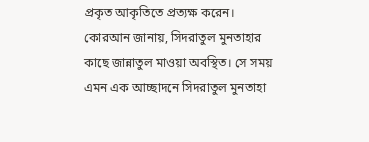প্রকৃত আকৃতিতে প্রত্যক্ষ করেন।
কোরআন জানায়, সিদরাতুল মুনতাহার কাছে জান্নাতুল মাওয়া অবস্থিত। সে সময় এমন এক আচ্ছাদনে সিদরাতুল মুনতাহা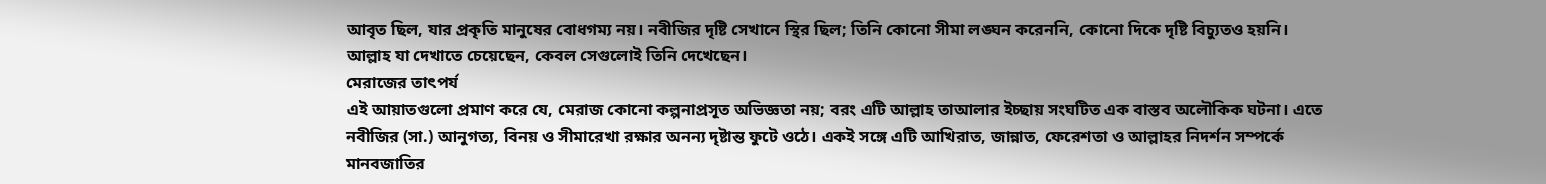আবৃত ছিল, যার প্রকৃতি মানুষের বোধগম্য নয়। নবীজির দৃষ্টি সেখানে স্থির ছিল; তিনি কোনো সীমা লঙ্ঘন করেননি, কোনো দিকে দৃষ্টি বিচ্যুতও হয়নি। আল্লাহ যা দেখাতে চেয়েছেন, কেবল সেগুলোই তিনি দেখেছেন।
মেরাজের তাৎপর্য
এই আয়াতগুলো প্রমাণ করে যে, মেরাজ কোনো কল্পনাপ্রসূত অভিজ্ঞতা নয়; বরং এটি আল্লাহ তাআলার ইচ্ছায় সংঘটিত এক বাস্তব অলৌকিক ঘটনা। এতে নবীজির (সা.) আনুগত্য, বিনয় ও সীমারেখা রক্ষার অনন্য দৃষ্টান্ত ফুটে ওঠে। একই সঙ্গে এটি আখিরাত, জান্নাত, ফেরেশতা ও আল্লাহর নিদর্শন সম্পর্কে মানবজাতির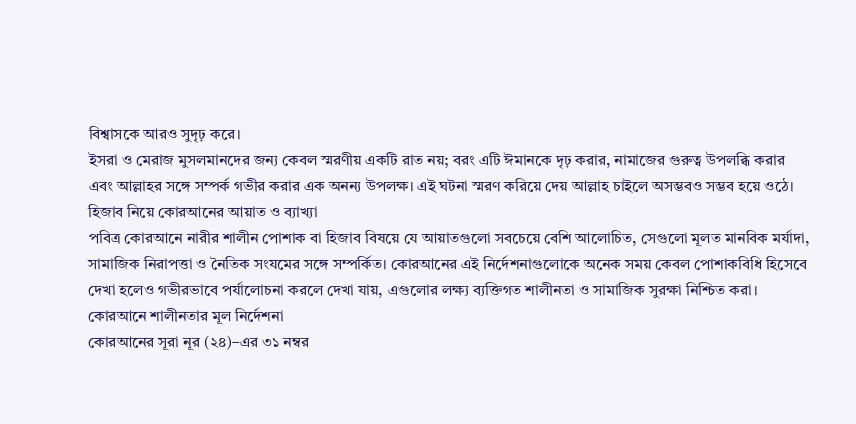বিশ্বাসকে আরও সুদৃঢ় করে।
ইসরা ও মেরাজ মুসলমানদের জন্য কেবল স্মরণীয় একটি রাত নয়; বরং এটি ঈমানকে দৃঢ় করার, নামাজের গুরুত্ব উপলব্ধি করার এবং আল্লাহর সঙ্গে সম্পর্ক গভীর করার এক অনন্য উপলক্ষ। এই ঘটনা স্মরণ করিয়ে দেয় আল্লাহ চাইলে অসম্ভবও সম্ভব হয়ে ওঠে।
হিজাব নিয়ে কোরআনের আয়াত ও ব্যাখ্যা
পবিত্র কোরআনে নারীর শালীন পোশাক বা হিজাব বিষয়ে যে আয়াতগুলো সবচেয়ে বেশি আলোচিত, সেগুলো মূলত মানবিক মর্যাদা, সামাজিক নিরাপত্তা ও নৈতিক সংযমের সঙ্গে সম্পর্কিত। কোরআনের এই নির্দেশনাগুলোকে অনেক সময় কেবল পোশাকবিধি হিসেবে দেখা হলেও গভীরভাবে পর্যালোচনা করলে দেখা যায়, এগুলোর লক্ষ্য ব্যক্তিগত শালীনতা ও সামাজিক সুরক্ষা নিশ্চিত করা।
কোরআনে শালীনতার মূল নির্দেশনা
কোরআনের সূরা নূর (২৪)–এর ৩১ নম্বর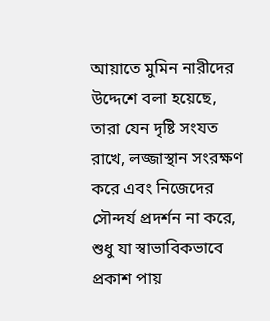আয়াতে মুমিন নারীদের উদ্দেশে বলা হয়েছে, তারা যেন দৃষ্টি সংযত রাখে, লজ্জাস্থান সংরক্ষণ করে এবং নিজেদের সৌন্দর্য প্রদর্শন না করে, শুধু যা স্বাভাবিকভাবে প্রকাশ পায়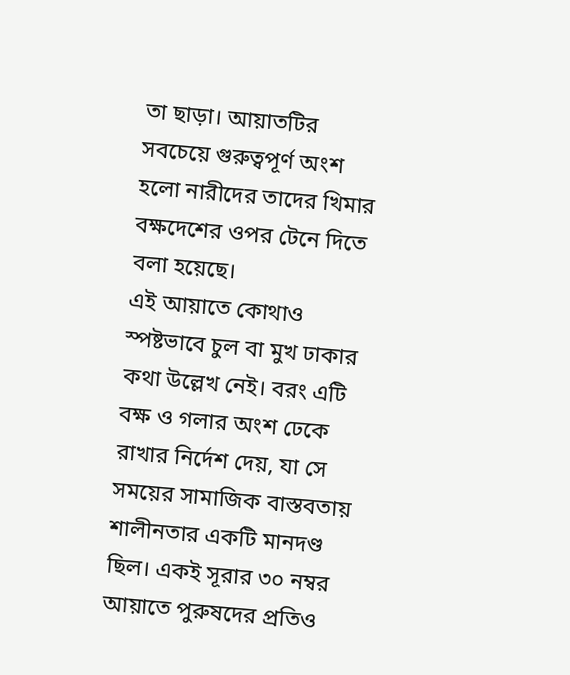তা ছাড়া। আয়াতটির সবচেয়ে গুরুত্বপূর্ণ অংশ হলো নারীদের তাদের খিমার বক্ষদেশের ওপর টেনে দিতে বলা হয়েছে।
এই আয়াতে কোথাও স্পষ্টভাবে চুল বা মুখ ঢাকার কথা উল্লেখ নেই। বরং এটি বক্ষ ও গলার অংশ ঢেকে রাখার নির্দেশ দেয়, যা সে সময়ের সামাজিক বাস্তবতায় শালীনতার একটি মানদণ্ড ছিল। একই সূরার ৩০ নম্বর আয়াতে পুরুষদের প্রতিও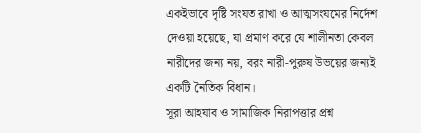একইভাবে দৃষ্টি সংযত রাখা ও আত্মসংযমের নির্দেশ দেওয়া হয়েছে, যা প্রমাণ করে যে শালীনতা কেবল নারীদের জন্য নয়, বরং নারী-পুরুষ উভয়ের জন্যই একটি নৈতিক বিধান।
সূরা আহযাব ও সামাজিক নিরাপত্তার প্রশ্ন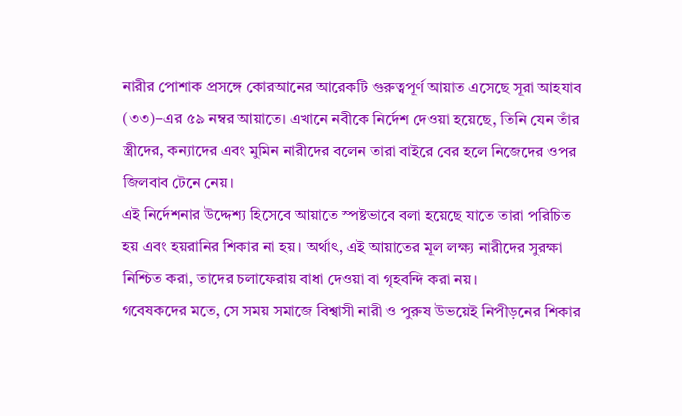নারীর পোশাক প্রসঙ্গে কোরআনের আরেকটি গুরুত্বপূর্ণ আয়াত এসেছে সূরা আহযাব (৩৩)–এর ৫৯ নম্বর আয়াতে। এখানে নবীকে নির্দেশ দেওয়া হয়েছে, তিনি যেন তাঁর স্ত্রীদের, কন্যাদের এবং মুমিন নারীদের বলেন তারা বাইরে বের হলে নিজেদের ওপর জিলবাব টেনে নেয়।
এই নির্দেশনার উদ্দেশ্য হিসেবে আয়াতে স্পষ্টভাবে বলা হয়েছে যাতে তারা পরিচিত হয় এবং হয়রানির শিকার না হয়। অর্থাৎ, এই আয়াতের মূল লক্ষ্য নারীদের সুরক্ষা নিশ্চিত করা, তাদের চলাফেরায় বাধা দেওয়া বা গৃহবন্দি করা নয়।
গবেষকদের মতে, সে সময় সমাজে বিশ্বাসী নারী ও পুরুষ উভয়েই নিপীড়নের শিকার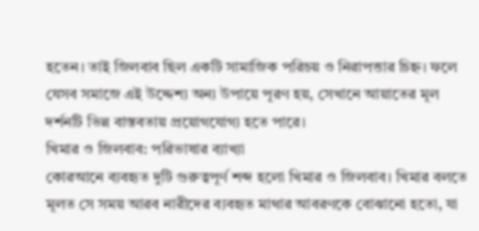হতেন। তাই জিলবাব ছিল একটি সামাজিক পরিচয় ও নিরাপত্তার চিহ্ন। ফলে যেসব সমাজে এই উদ্দেশ্য অন্য উপায়ে পূরণ হয়, সেখানে আয়াতের মূল দর্শনটি ভিন্ন বাস্তবতায় প্রয়োগযোগ্য হতে পারে।
খিমার ও জিলবাব: পরিভাষার ব্যাখ্যা
কোরআনে ব্যবহৃত দুটি গুরুত্বপূর্ণ শব্দ হলো খিমার ও জিলবাব। খিমার বলতে মূলত সে সময় আরব নারীদের ব্যবহৃত মাথার আবরণকে বোঝানো হতো, যা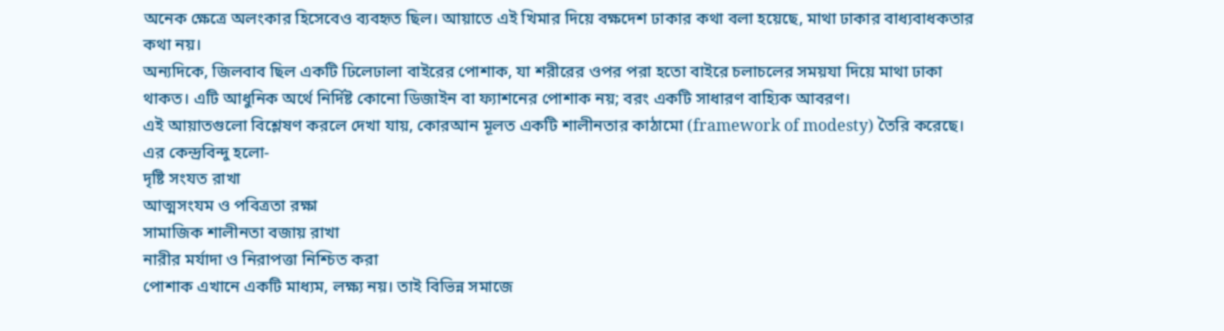অনেক ক্ষেত্রে অলংকার হিসেবেও ব্যবহৃত ছিল। আয়াতে এই খিমার দিয়ে বক্ষদেশ ঢাকার কথা বলা হয়েছে, মাথা ঢাকার বাধ্যবাধকতার কথা নয়।
অন্যদিকে, জিলবাব ছিল একটি ঢিলেঢালা বাইরের পোশাক, যা শরীরের ওপর পরা হতো বাইরে চলাচলের সময়যা দিয়ে মাথা ঢাকা থাকত। এটি আধুনিক অর্থে নির্দিষ্ট কোনো ডিজাইন বা ফ্যাশনের পোশাক নয়; বরং একটি সাধারণ বাহ্যিক আবরণ।
এই আয়াতগুলো বিশ্লেষণ করলে দেখা যায়, কোরআন মূলত একটি শালীনতার কাঠামো (framework of modesty) তৈরি করেছে। এর কেন্দ্রবিন্দু হলো-
দৃষ্টি সংযত রাখা
আত্মসংযম ও পবিত্রতা রক্ষা
সামাজিক শালীনতা বজায় রাখা
নারীর মর্যাদা ও নিরাপত্তা নিশ্চিত করা
পোশাক এখানে একটি মাধ্যম, লক্ষ্য নয়। তাই বিভিন্ন সমাজে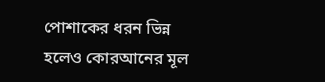পোশাকের ধরন ভিন্ন হলেও কোরআনের মূল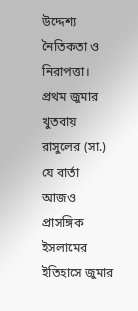উদ্দেশ্য নৈতিকতা ও নিরাপত্তা।
প্রথম জুমার খুতবায় রাসুলের (সা.) যে বার্তা আজও প্রাসঙ্গিক
ইসলামের ইতিহাসে জুমার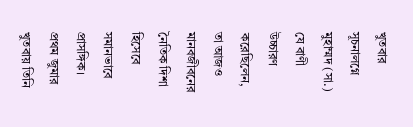খুতবার সূচনালগ্নে মুহাম্মদ (সা.) যে বাণী উচ্চারণ করেছিলেন, তা আজও মানবজীবনের নৈতিক দিশা হিসেবে সমানভাবে প্রাসঙ্গিক। প্রথম জুমার খুতবায় তিনি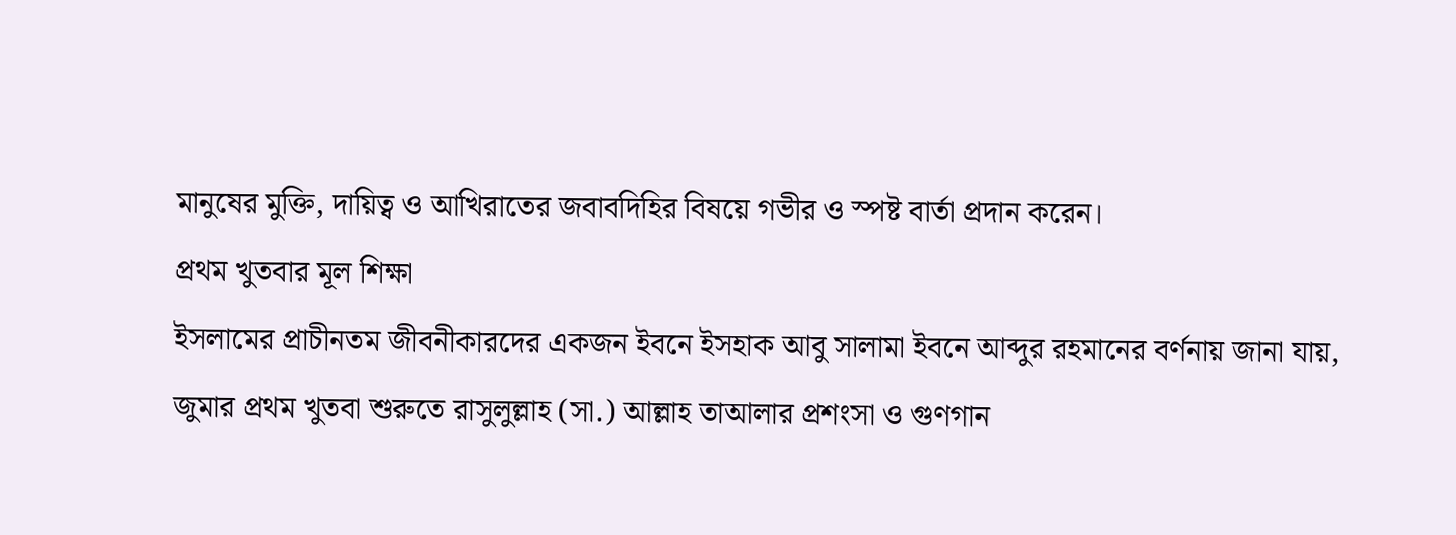মানুষের মুক্তি, দায়িত্ব ও আখিরাতের জবাবদিহির বিষয়ে গভীর ও স্পষ্ট বার্তা প্রদান করেন।
প্রথম খুতবার মূল শিক্ষা
ইসলামের প্রাচীনতম জীবনীকারদের একজন ইবনে ইসহাক আবু সালামা ইবনে আব্দুর রহমানের বর্ণনায় জানা যায়, জুমার প্রথম খুতবা শুরুতে রাসুলুল্লাহ (সা.) আল্লাহ তাআলার প্রশংসা ও গুণগান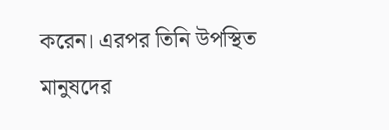করেন। এরপর তিনি উপস্থিত মানুষদের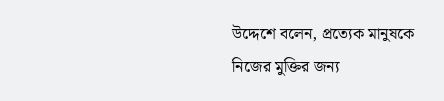উদ্দেশে বলেন, প্রত্যেক মানুষকে নিজের মুক্তির জন্য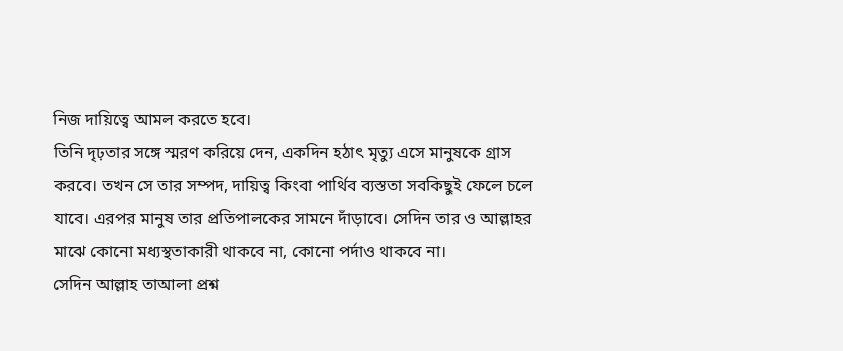নিজ দায়িত্বে আমল করতে হবে।
তিনি দৃঢ়তার সঙ্গে স্মরণ করিয়ে দেন, একদিন হঠাৎ মৃত্যু এসে মানুষকে গ্রাস করবে। তখন সে তার সম্পদ, দায়িত্ব কিংবা পার্থিব ব্যস্ততা সবকিছুই ফেলে চলে যাবে। এরপর মানুষ তার প্রতিপালকের সামনে দাঁড়াবে। সেদিন তার ও আল্লাহর মাঝে কোনো মধ্যস্থতাকারী থাকবে না, কোনো পর্দাও থাকবে না।
সেদিন আল্লাহ তাআলা প্রশ্ন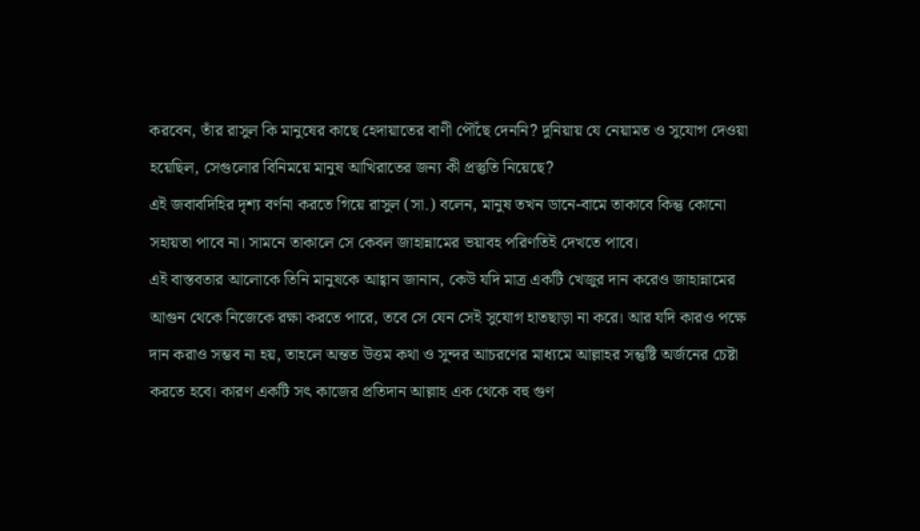করবেন, তাঁর রাসুল কি মানুষের কাছে হেদায়াতের বাণী পৌঁছে দেননি? দুনিয়ায় যে নেয়ামত ও সুযোগ দেওয়া হয়েছিল, সেগুলোর বিনিময়ে মানুষ আখিরাতের জন্য কী প্রস্তুতি নিয়েছে?
এই জবাবদিহির দৃশ্য বর্ণনা করতে গিয়ে রাসুল (সা.) বলেন, মানুষ তখন ডানে-বামে তাকাবে কিন্তু কোনো সহায়তা পাবে না। সামনে তাকালে সে কেবল জাহান্নামের ভয়াবহ পরিণতিই দেখতে পাবে।
এই বাস্তবতার আলোকে তিনি মানুষকে আহ্বান জানান, কেউ যদি মাত্র একটি খেজুর দান করেও জাহান্নামের আগুন থেকে নিজেকে রক্ষা করতে পারে, তবে সে যেন সেই সুযোগ হাতছাড়া না করে। আর যদি কারও পক্ষে দান করাও সম্ভব না হয়, তাহলে অন্তত উত্তম কথা ও সুন্দর আচরণের মাধ্যমে আল্লাহর সন্তুষ্টি অর্জনের চেষ্টা করতে হবে। কারণ একটি সৎ কাজের প্রতিদান আল্লাহ এক থেকে বহু গুণ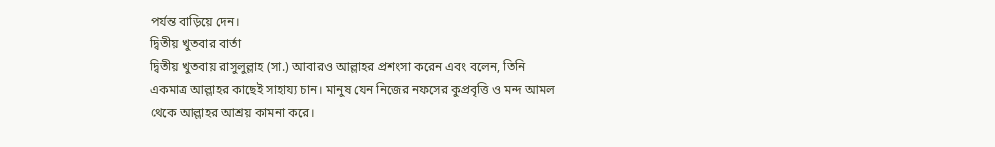পর্যন্ত বাড়িয়ে দেন।
দ্বিতীয় খুতবার বার্তা
দ্বিতীয় খুতবায় রাসুলুল্লাহ (সা.) আবারও আল্লাহর প্রশংসা করেন এবং বলেন, তিনি একমাত্র আল্লাহর কাছেই সাহায্য চান। মানুষ যেন নিজের নফসের কুপ্রবৃত্তি ও মন্দ আমল থেকে আল্লাহর আশ্রয় কামনা করে।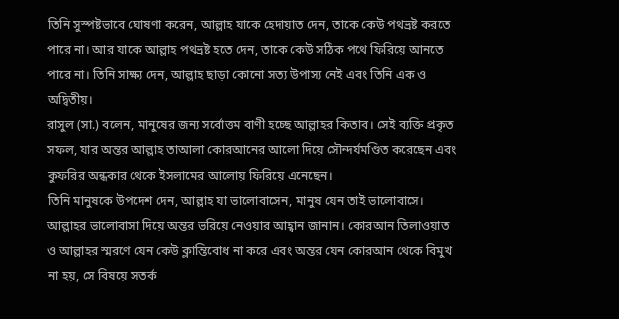তিনি সুস্পষ্টভাবে ঘোষণা করেন, আল্লাহ যাকে হেদায়াত দেন, তাকে কেউ পথভ্রষ্ট করতে পারে না। আর যাকে আল্লাহ পথভ্রষ্ট হতে দেন, তাকে কেউ সঠিক পথে ফিরিয়ে আনতে পারে না। তিনি সাক্ষ্য দেন, আল্লাহ ছাড়া কোনো সত্য উপাস্য নেই এবং তিনি এক ও অদ্বিতীয়।
রাসুল (সা.) বলেন, মানুষের জন্য সর্বোত্তম বাণী হচ্ছে আল্লাহর কিতাব। সেই ব্যক্তি প্রকৃত সফল, যার অন্তর আল্লাহ তাআলা কোরআনের আলো দিয়ে সৌন্দর্যমণ্ডিত করেছেন এবং কুফরির অন্ধকার থেকে ইসলামের আলোয় ফিরিয়ে এনেছেন।
তিনি মানুষকে উপদেশ দেন, আল্লাহ যা ভালোবাসেন, মানুষ যেন তাই ভালোবাসে। আল্লাহর ভালোবাসা দিয়ে অন্তর ভরিয়ে নেওয়ার আহ্বান জানান। কোরআন তিলাওয়াত ও আল্লাহর স্মরণে যেন কেউ ক্লান্তিবোধ না করে এবং অন্তর যেন কোরআন থেকে বিমুখ না হয়, সে বিষয়ে সতর্ক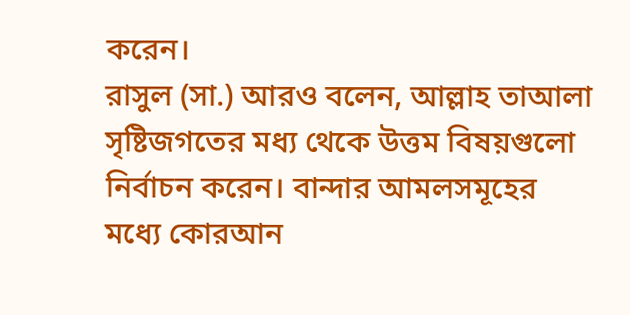করেন।
রাসুল (সা.) আরও বলেন, আল্লাহ তাআলা সৃষ্টিজগতের মধ্য থেকে উত্তম বিষয়গুলো নির্বাচন করেন। বান্দার আমলসমূহের মধ্যে কোরআন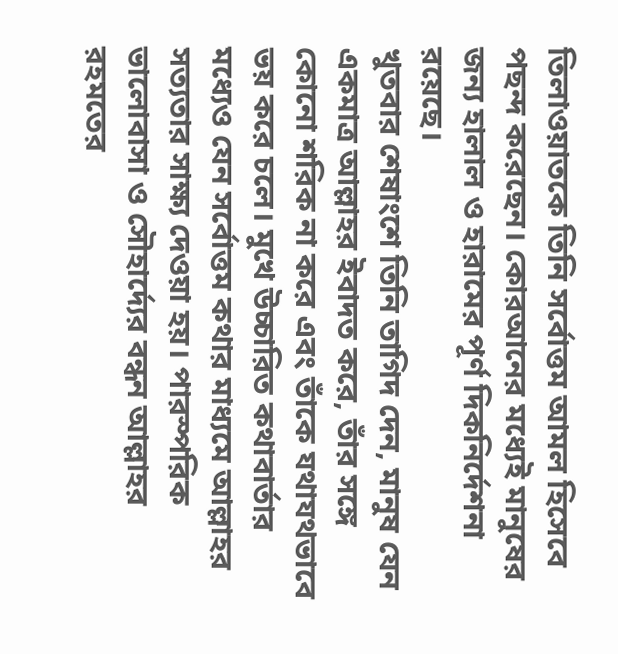তিলাওয়াতকে তিনি সর্বোত্তম আমল হিসেবে পছন্দ করেছেন। কোরআনের মধ্যেই মানুষের জন্য হালাল ও হারামের পূর্ণ দিকনির্দেশনা রয়েছে।
খুতবার শেষাংশে তিনি তাগিদ দেন, মানুষ যেন একমাত্র আল্লাহর ইবাদত করে, তাঁর সঙ্গে কোনো শরিক না করে এবং তাঁকে যথাযথভাবে ভয় করে চলে। মুখে উচ্চারিত কথাবার্তার মধ্যেও যেন সর্বোত্তম কথার মাধ্যমে আল্লাহর সত্যতার সাক্ষ্য দেওয়া হয়। পারস্পরিক ভালোবাসা ও সৌহার্দ্যের বন্ধন আল্লাহর রহমতের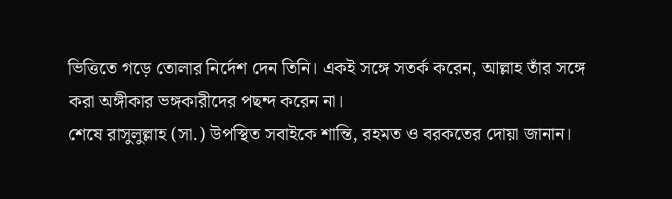ভিত্তিতে গড়ে তোলার নির্দেশ দেন তিনি। একই সঙ্গে সতর্ক করেন, আল্লাহ তাঁর সঙ্গে করা অঙ্গীকার ভঙ্গকারীদের পছন্দ করেন না।
শেষে রাসুলুল্লাহ (সা.) উপস্থিত সবাইকে শান্তি, রহমত ও বরকতের দোয়া জানান।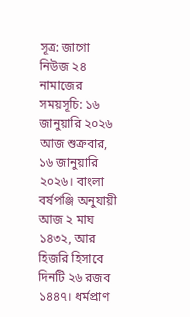সূত্র: জাগো নিউজ ২৪
নামাজের সময়সূচি: ১৬ জানুয়ারি ২০২৬
আজ শুক্রবার, ১৬ জানুয়ারি ২০২৬। বাংলা বর্ষপঞ্জি অনুযায়ী আজ ২ মাঘ ১৪৩২, আর হিজরি হিসাবে দিনটি ২৬ রজব ১৪৪৭। ধর্মপ্রাণ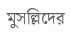মুসল্লিদের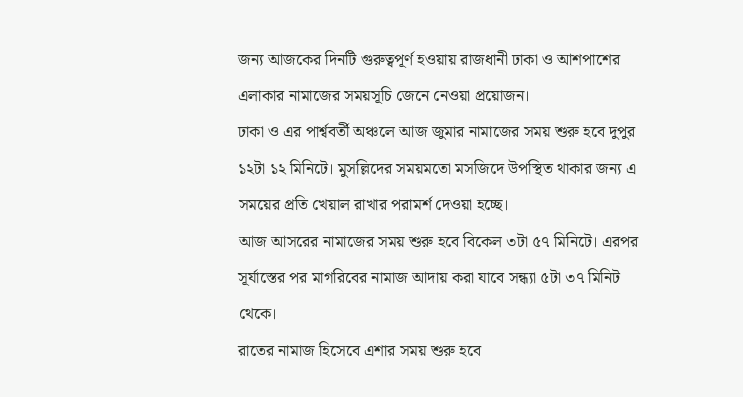জন্য আজকের দিনটি গুরুত্বপূর্ণ হওয়ায় রাজধানী ঢাকা ও আশপাশের এলাকার নামাজের সময়সূচি জেনে নেওয়া প্রয়োজন।
ঢাকা ও এর পার্শ্ববর্তী অঞ্চলে আজ জুমার নামাজের সময় শুরু হবে দুপুর ১২টা ১২ মিনিটে। মুসল্লিদের সময়মতো মসজিদে উপস্থিত থাকার জন্য এ সময়ের প্রতি খেয়াল রাখার পরামর্শ দেওয়া হচ্ছে।
আজ আসরের নামাজের সময় শুরু হবে বিকেল ৩টা ৫৭ মিনিটে। এরপর সূর্যাস্তের পর মাগরিবের নামাজ আদায় করা যাবে সন্ধ্যা ৫টা ৩৭ মিনিট থেকে।
রাতের নামাজ হিসেবে এশার সময় শুরু হবে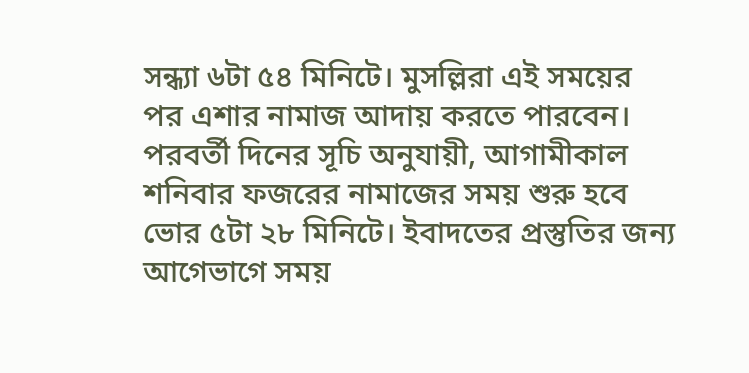সন্ধ্যা ৬টা ৫৪ মিনিটে। মুসল্লিরা এই সময়ের পর এশার নামাজ আদায় করতে পারবেন।
পরবর্তী দিনের সূচি অনুযায়ী, আগামীকাল শনিবার ফজরের নামাজের সময় শুরু হবে ভোর ৫টা ২৮ মিনিটে। ইবাদতের প্রস্তুতির জন্য আগেভাগে সময়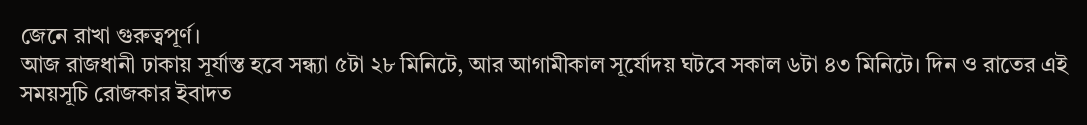জেনে রাখা গুরুত্বপূর্ণ।
আজ রাজধানী ঢাকায় সূর্যাস্ত হবে সন্ধ্যা ৫টা ২৮ মিনিটে, আর আগামীকাল সূর্যোদয় ঘটবে সকাল ৬টা ৪৩ মিনিটে। দিন ও রাতের এই সময়সূচি রোজকার ইবাদত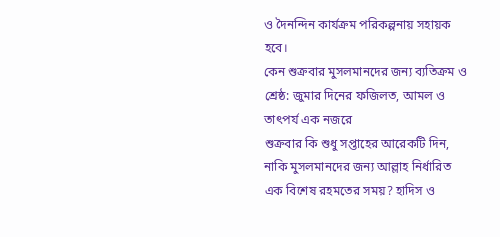ও দৈনন্দিন কার্যক্রম পরিকল্পনায় সহায়ক হবে।
কেন শুক্রবার মুসলমানদের জন্য ব্যতিক্রম ও শ্রেষ্ঠ: জুমার দিনের ফজিলত, আমল ও তাৎপর্য এক নজরে
শুক্রবার কি শুধু সপ্তাহের আরেকটি দিন, নাকি মুসলমানদের জন্য আল্লাহ নির্ধারিত এক বিশেষ রহমতের সময়? হাদিস ও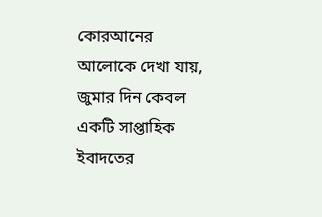কোরআনের আলোকে দেখা যায়, জুমার দিন কেবল একটি সাপ্তাহিক ইবাদতের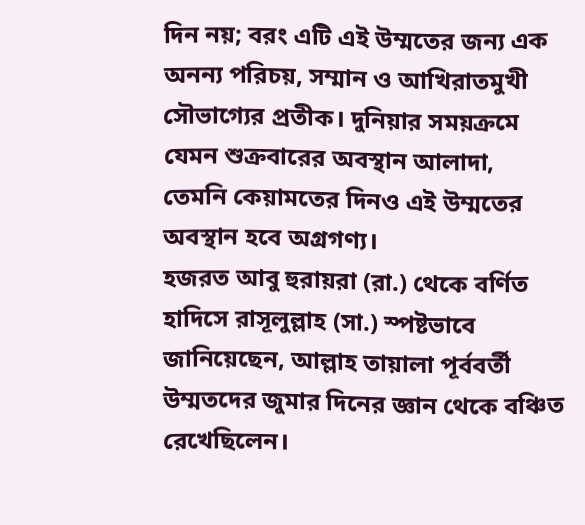দিন নয়; বরং এটি এই উম্মতের জন্য এক অনন্য পরিচয়, সম্মান ও আখিরাতমুখী সৌভাগ্যের প্রতীক। দুনিয়ার সময়ক্রমে যেমন শুক্রবারের অবস্থান আলাদা, তেমনি কেয়ামতের দিনও এই উম্মতের অবস্থান হবে অগ্রগণ্য।
হজরত আবু হুরায়রা (রা.) থেকে বর্ণিত হাদিসে রাসূলুল্লাহ (সা.) স্পষ্টভাবে জানিয়েছেন, আল্লাহ তায়ালা পূর্ববর্তী উম্মতদের জুমার দিনের জ্ঞান থেকে বঞ্চিত রেখেছিলেন।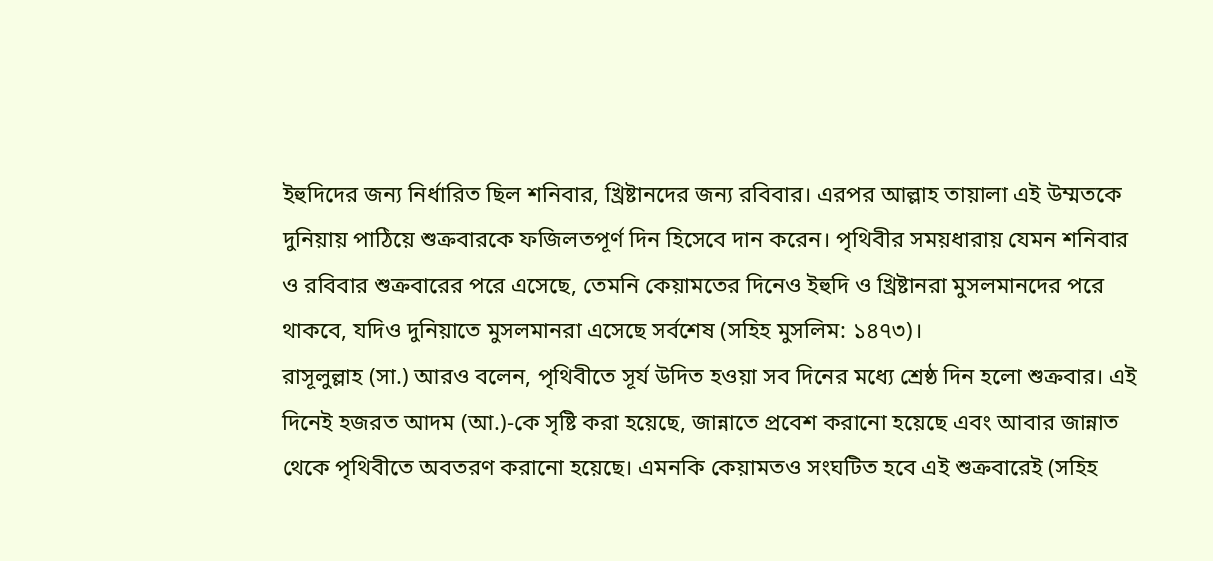ইহুদিদের জন্য নির্ধারিত ছিল শনিবার, খ্রিষ্টানদের জন্য রবিবার। এরপর আল্লাহ তায়ালা এই উম্মতকে দুনিয়ায় পাঠিয়ে শুক্রবারকে ফজিলতপূর্ণ দিন হিসেবে দান করেন। পৃথিবীর সময়ধারায় যেমন শনিবার ও রবিবার শুক্রবারের পরে এসেছে, তেমনি কেয়ামতের দিনেও ইহুদি ও খ্রিষ্টানরা মুসলমানদের পরে থাকবে, যদিও দুনিয়াতে মুসলমানরা এসেছে সর্বশেষ (সহিহ মুসলিম: ১৪৭৩)।
রাসূলুল্লাহ (সা.) আরও বলেন, পৃথিবীতে সূর্য উদিত হওয়া সব দিনের মধ্যে শ্রেষ্ঠ দিন হলো শুক্রবার। এই দিনেই হজরত আদম (আ.)-কে সৃষ্টি করা হয়েছে, জান্নাতে প্রবেশ করানো হয়েছে এবং আবার জান্নাত থেকে পৃথিবীতে অবতরণ করানো হয়েছে। এমনকি কেয়ামতও সংঘটিত হবে এই শুক্রবারেই (সহিহ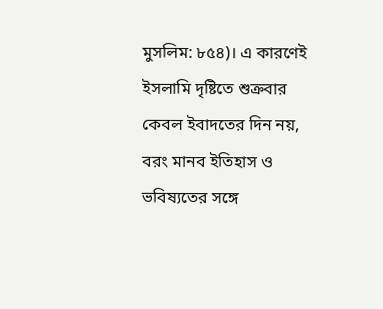মুসলিম: ৮৫৪)। এ কারণেই ইসলামি দৃষ্টিতে শুক্রবার কেবল ইবাদতের দিন নয়, বরং মানব ইতিহাস ও ভবিষ্যতের সঙ্গে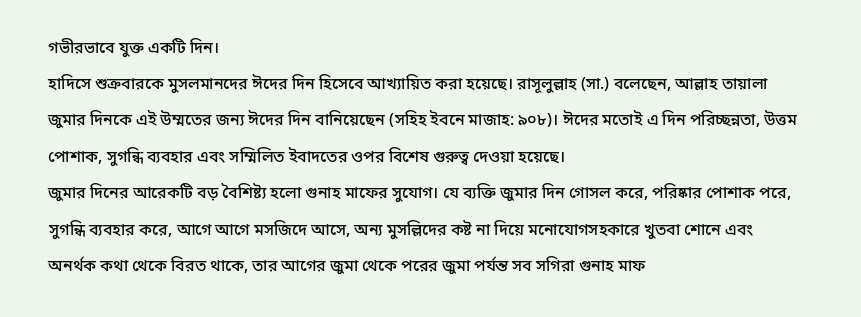গভীরভাবে যুক্ত একটি দিন।
হাদিসে শুক্রবারকে মুসলমানদের ঈদের দিন হিসেবে আখ্যায়িত করা হয়েছে। রাসূলুল্লাহ (সা.) বলেছেন, আল্লাহ তায়ালা জুমার দিনকে এই উম্মতের জন্য ঈদের দিন বানিয়েছেন (সহিহ ইবনে মাজাহ: ৯০৮)। ঈদের মতোই এ দিন পরিচ্ছন্নতা, উত্তম পোশাক, সুগন্ধি ব্যবহার এবং সম্মিলিত ইবাদতের ওপর বিশেষ গুরুত্ব দেওয়া হয়েছে।
জুমার দিনের আরেকটি বড় বৈশিষ্ট্য হলো গুনাহ মাফের সুযোগ। যে ব্যক্তি জুমার দিন গোসল করে, পরিষ্কার পোশাক পরে, সুগন্ধি ব্যবহার করে, আগে আগে মসজিদে আসে, অন্য মুসল্লিদের কষ্ট না দিয়ে মনোযোগসহকারে খুতবা শোনে এবং অনর্থক কথা থেকে বিরত থাকে, তার আগের জুমা থেকে পরের জুমা পর্যন্ত সব সগিরা গুনাহ মাফ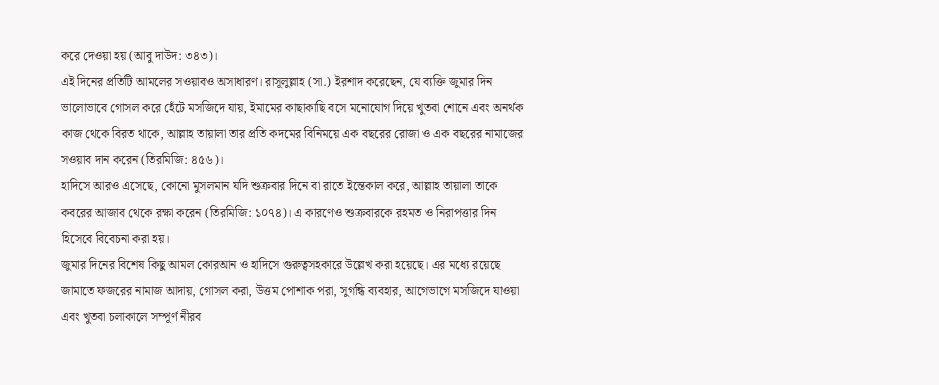করে দেওয়া হয় (আবু দাউদ: ৩৪৩)।
এই দিনের প্রতিটি আমলের সওয়াবও অসাধারণ। রাসূলুল্লাহ (সা.) ইরশাদ করেছেন, যে ব্যক্তি জুমার দিন ভালোভাবে গোসল করে হেঁটে মসজিদে যায়, ইমামের কাছাকাছি বসে মনোযোগ দিয়ে খুতবা শোনে এবং অনর্থক কাজ থেকে বিরত থাকে, আল্লাহ তায়ালা তার প্রতি কদমের বিনিময়ে এক বছরের রোজা ও এক বছরের নামাজের সওয়াব দান করেন (তিরমিজি: ৪৫৬)।
হাদিসে আরও এসেছে, কোনো মুসলমান যদি শুক্রবার দিনে বা রাতে ইন্তেকাল করে, আল্লাহ তায়ালা তাকে কবরের আজাব থেকে রক্ষা করেন (তিরমিজি: ১০৭৪)। এ কারণেও শুক্রবারকে রহমত ও নিরাপত্তার দিন হিসেবে বিবেচনা করা হয়।
জুমার দিনের বিশেষ কিছু আমল কোরআন ও হাদিসে গুরুত্বসহকারে উল্লেখ করা হয়েছে। এর মধ্যে রয়েছে জামাতে ফজরের নামাজ আদায়, গোসল করা, উত্তম পোশাক পরা, সুগন্ধি ব্যবহার, আগেভাগে মসজিদে যাওয়া এবং খুতবা চলাকালে সম্পূর্ণ নীরব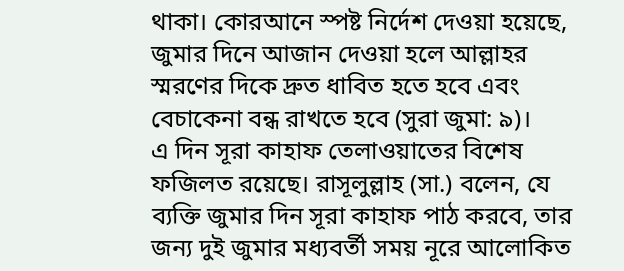থাকা। কোরআনে স্পষ্ট নির্দেশ দেওয়া হয়েছে, জুমার দিনে আজান দেওয়া হলে আল্লাহর স্মরণের দিকে দ্রুত ধাবিত হতে হবে এবং বেচাকেনা বন্ধ রাখতে হবে (সুরা জুমা: ৯)।
এ দিন সূরা কাহাফ তেলাওয়াতের বিশেষ ফজিলত রয়েছে। রাসূলুল্লাহ (সা.) বলেন, যে ব্যক্তি জুমার দিন সূরা কাহাফ পাঠ করবে, তার জন্য দুই জুমার মধ্যবর্তী সময় নূরে আলোকিত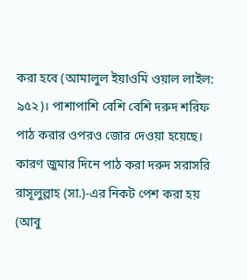করা হবে (আমালুল ইয়াওমি ওয়াল লাইল: ৯৫২)। পাশাপাশি বেশি বেশি দরুদ শরিফ পাঠ করার ওপরও জোর দেওয়া হয়েছে। কারণ জুমার দিনে পাঠ করা দরুদ সরাসরি রাসূলুল্লাহ (সা.)-এর নিকট পেশ করা হয় (আবু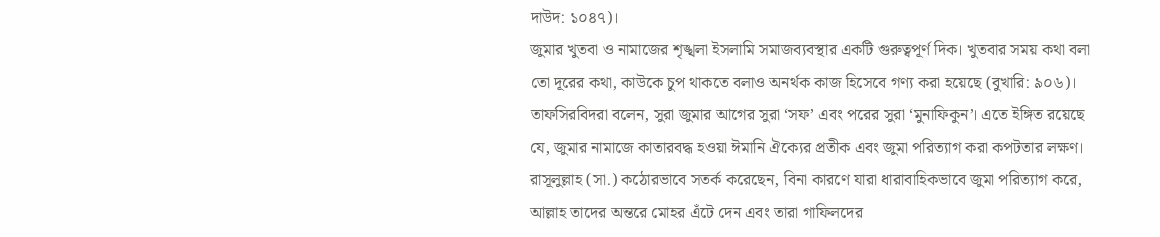দাউদ: ১০৪৭)।
জুমার খুতবা ও নামাজের শৃঙ্খলা ইসলামি সমাজব্যবস্থার একটি গুরুত্বপূর্ণ দিক। খুতবার সময় কথা বলা তো দূরের কথা, কাউকে চুপ থাকতে বলাও অনর্থক কাজ হিসেবে গণ্য করা হয়েছে (বুখারি: ৯০৬)। তাফসিরবিদরা বলেন, সুরা জুমার আগের সুরা ‘সফ’ এবং পরের সুরা ‘মুনাফিকুন’। এতে ইঙ্গিত রয়েছে যে, জুমার নামাজে কাতারবদ্ধ হওয়া ঈমানি ঐক্যের প্রতীক এবং জুমা পরিত্যাগ করা কপটতার লক্ষণ।
রাসূলুল্লাহ (সা.) কঠোরভাবে সতর্ক করেছেন, বিনা কারণে যারা ধারাবাহিকভাবে জুমা পরিত্যাগ করে, আল্লাহ তাদের অন্তরে মোহর এঁটে দেন এবং তারা গাফিলদের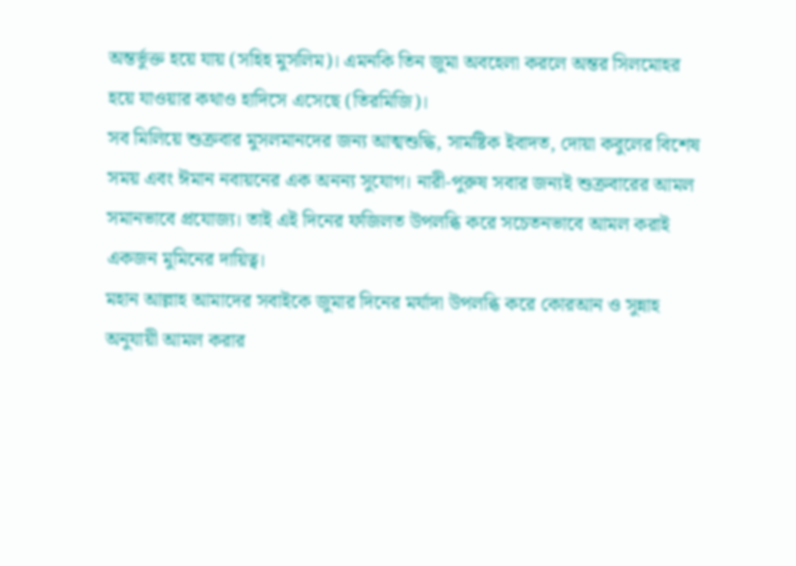অন্তর্ভুক্ত হয়ে যায় (সহিহ মুসলিম)। এমনকি তিন জুমা অবহেলা করলে অন্তর সিলমোহর হয়ে যাওয়ার কথাও হাদিসে এসেছে (তিরমিজি)।
সব মিলিয়ে শুক্রবার মুসলমানদের জন্য আত্মশুদ্ধি, সামষ্টিক ইবাদত, দোয়া কবুলের বিশেষ সময় এবং ঈমান নবায়নের এক অনন্য সুযোগ। নারী-পুরুষ সবার জন্যই শুক্রবারের আমল সমানভাবে প্রযোজ্য। তাই এই দিনের ফজিলত উপলব্ধি করে সচেতনভাবে আমল করাই একজন মুমিনের দায়িত্ব।
মহান আল্লাহ আমাদের সবাইকে জুমার দিনের মর্যাদা উপলব্ধি করে কোরআন ও সুন্নাহ অনুযায়ী আমল করার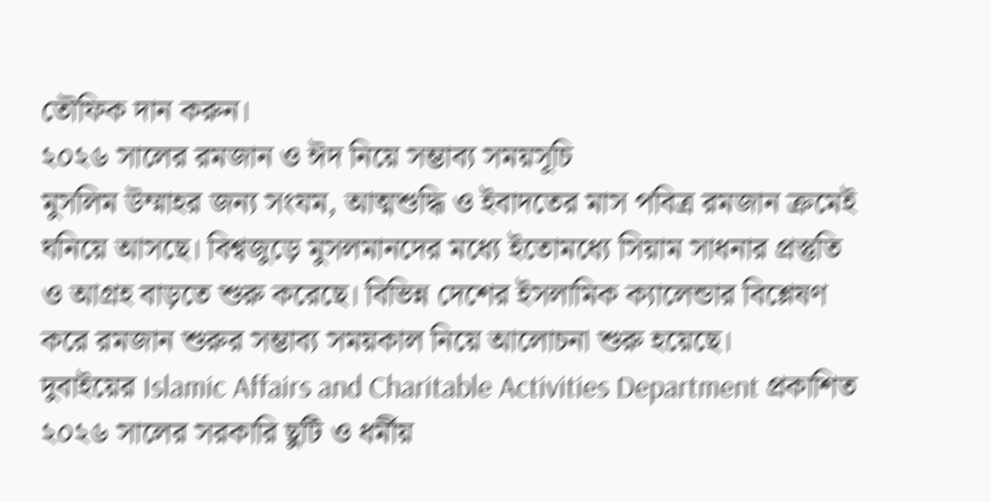তৌফিক দান করুন।
২০২৬ সালের রমজান ও ঈদ নিয়ে সম্ভাব্য সময়সূচি
মুসলিম উম্মাহর জন্য সংযম, আত্মশুদ্ধি ও ইবাদতের মাস পবিত্র রমজান ক্রমেই ঘনিয়ে আসছে। বিশ্বজুড়ে মুসলমানদের মধ্যে ইতোমধ্যে সিয়াম সাধনার প্রস্তুতি ও আগ্রহ বাড়তে শুরু করেছে। বিভিন্ন দেশের ইসলামিক ক্যালেন্ডার বিশ্লেষণ করে রমজান শুরুর সম্ভাব্য সময়কাল নিয়ে আলোচনা শুরু হয়েছে।
দুবাইয়ের Islamic Affairs and Charitable Activities Department প্রকাশিত ২০২৬ সালের সরকারি ছুটি ও ধর্মীয়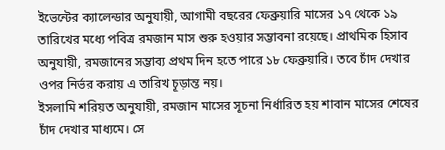ইভেন্টের ক্যালেন্ডার অনুযায়ী, আগামী বছরের ফেব্রুয়ারি মাসের ১৭ থেকে ১৯ তারিখের মধ্যে পবিত্র রমজান মাস শুরু হওয়ার সম্ভাবনা রয়েছে। প্রাথমিক হিসাব অনুযায়ী, রমজানের সম্ভাব্য প্রথম দিন হতে পারে ১৮ ফেব্রুয়ারি। তবে চাঁদ দেখার ওপর নির্ভর করায় এ তারিখ চূড়ান্ত নয়।
ইসলামি শরিয়ত অনুযায়ী, রমজান মাসের সূচনা নির্ধারিত হয় শাবান মাসের শেষের চাঁদ দেখার মাধ্যমে। সে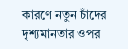কারণে নতুন চাঁদের দৃশ্যমানতার ওপর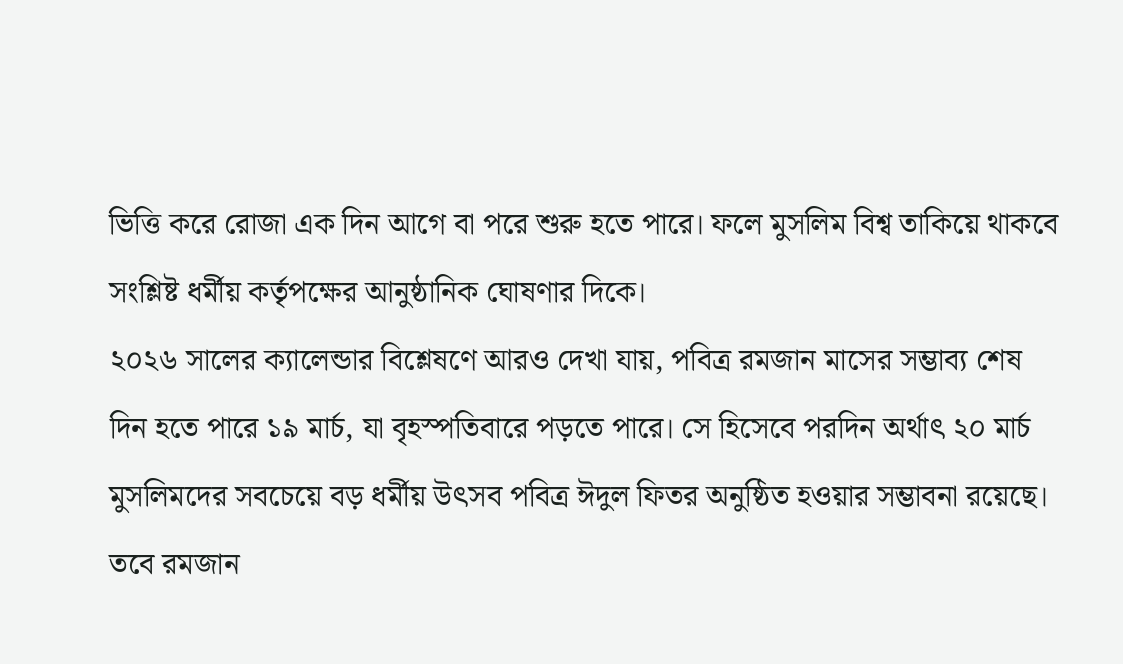ভিত্তি করে রোজা এক দিন আগে বা পরে শুরু হতে পারে। ফলে মুসলিম বিশ্ব তাকিয়ে থাকবে সংশ্লিষ্ট ধর্মীয় কর্তৃপক্ষের আনুষ্ঠানিক ঘোষণার দিকে।
২০২৬ সালের ক্যালেন্ডার বিশ্লেষণে আরও দেখা যায়, পবিত্র রমজান মাসের সম্ভাব্য শেষ দিন হতে পারে ১৯ মার্চ, যা বৃহস্পতিবারে পড়তে পারে। সে হিসেবে পরদিন অর্থাৎ ২০ মার্চ মুসলিমদের সবচেয়ে বড় ধর্মীয় উৎসব পবিত্র ঈদুল ফিতর অনুষ্ঠিত হওয়ার সম্ভাবনা রয়েছে। তবে রমজান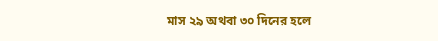মাস ২৯ অথবা ৩০ দিনের হলে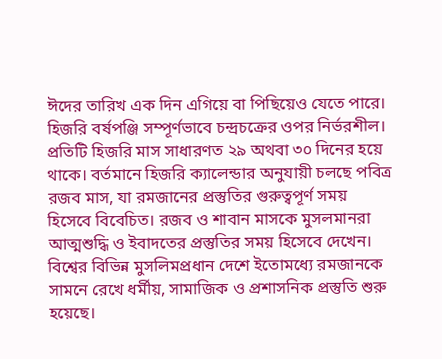ঈদের তারিখ এক দিন এগিয়ে বা পিছিয়েও যেতে পারে।
হিজরি বর্ষপঞ্জি সম্পূর্ণভাবে চন্দ্রচক্রের ওপর নির্ভরশীল। প্রতিটি হিজরি মাস সাধারণত ২৯ অথবা ৩০ দিনের হয়ে থাকে। বর্তমানে হিজরি ক্যালেন্ডার অনুযায়ী চলছে পবিত্র রজব মাস, যা রমজানের প্রস্তুতির গুরুত্বপূর্ণ সময় হিসেবে বিবেচিত। রজব ও শাবান মাসকে মুসলমানরা আত্মশুদ্ধি ও ইবাদতের প্রস্তুতির সময় হিসেবে দেখেন।
বিশ্বের বিভিন্ন মুসলিমপ্রধান দেশে ইতোমধ্যে রমজানকে সামনে রেখে ধর্মীয়, সামাজিক ও প্রশাসনিক প্রস্তুতি শুরু হয়েছে।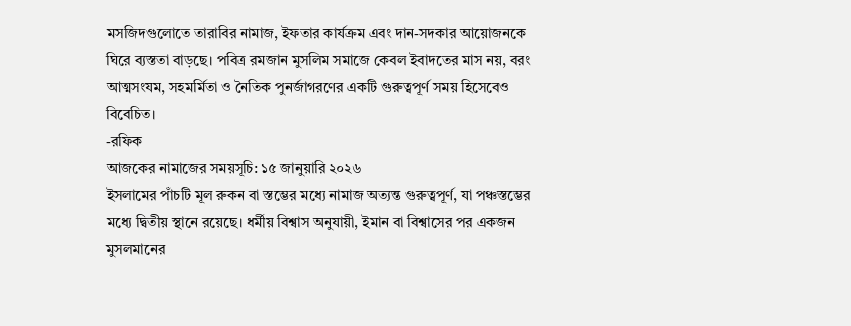মসজিদগুলোতে তারাবির নামাজ, ইফতার কার্যক্রম এবং দান-সদকার আয়োজনকে ঘিরে ব্যস্ততা বাড়ছে। পবিত্র রমজান মুসলিম সমাজে কেবল ইবাদতের মাস নয়, বরং আত্মসংযম, সহমর্মিতা ও নৈতিক পুনর্জাগরণের একটি গুরুত্বপূর্ণ সময় হিসেবেও বিবেচিত।
-রফিক
আজকের নামাজের সময়সূচি: ১৫ জানুয়ারি ২০২৬
ইসলামের পাঁচটি মূল রুকন বা স্তম্ভের মধ্যে নামাজ অত্যন্ত গুরুত্বপূর্ণ, যা পঞ্চস্তম্ভের মধ্যে দ্বিতীয় স্থানে রয়েছে। ধর্মীয় বিশ্বাস অনুযায়ী, ইমান বা বিশ্বাসের পর একজন মুসলমানের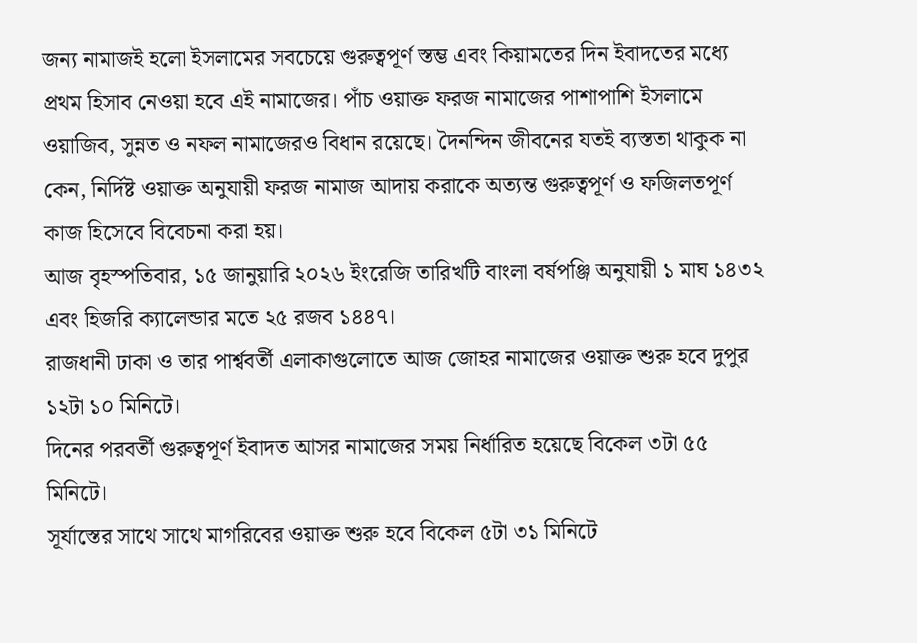জন্য নামাজই হলো ইসলামের সবচেয়ে গুরুত্বপূর্ণ স্তম্ভ এবং কিয়ামতের দিন ইবাদতের মধ্যে প্রথম হিসাব নেওয়া হবে এই নামাজের। পাঁচ ওয়াক্ত ফরজ নামাজের পাশাপাশি ইসলামে ওয়াজিব, সুন্নত ও নফল নামাজেরও বিধান রয়েছে। দৈনন্দিন জীবনের যতই ব্যস্ততা থাকুক না কেন, নির্দিষ্ট ওয়াক্ত অনুযায়ী ফরজ নামাজ আদায় করাকে অত্যন্ত গুরুত্বপূর্ণ ও ফজিলতপূর্ণ কাজ হিসেবে বিবেচনা করা হয়।
আজ বৃহস্পতিবার, ১৫ জানুয়ারি ২০২৬ ইংরেজি তারিখটি বাংলা বর্ষপঞ্জি অনুযায়ী ১ মাঘ ১৪৩২ এবং হিজরি ক্যালেন্ডার মতে ২৫ রজব ১৪৪৭।
রাজধানী ঢাকা ও তার পার্শ্ববর্তী এলাকাগুলোতে আজ জোহর নামাজের ওয়াক্ত শুরু হবে দুপুর ১২টা ১০ মিনিটে।
দিনের পরবর্তী গুরুত্বপূর্ণ ইবাদত আসর নামাজের সময় নির্ধারিত হয়েছে বিকেল ৩টা ৫৫ মিনিটে।
সূর্যাস্তের সাথে সাথে মাগরিবের ওয়াক্ত শুরু হবে বিকেল ৫টা ৩১ মিনিটে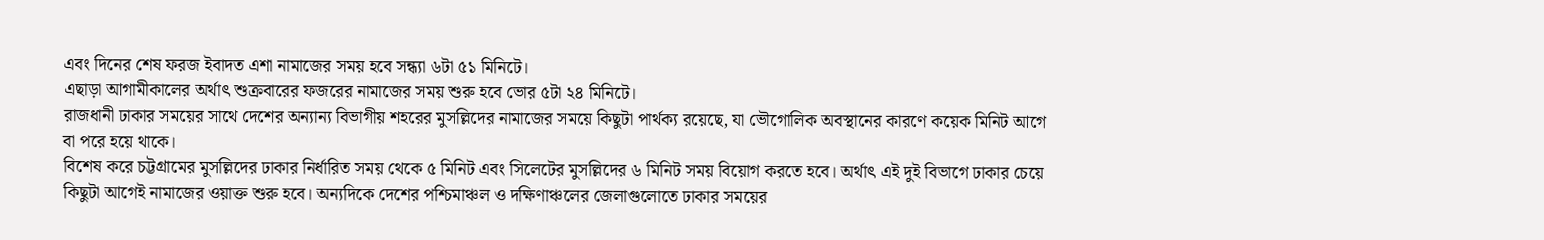এবং দিনের শেষ ফরজ ইবাদত এশা নামাজের সময় হবে সন্ধ্যা ৬টা ৫১ মিনিটে।
এছাড়া আগামীকালের অর্থাৎ শুক্রবারের ফজরের নামাজের সময় শুরু হবে ভোর ৫টা ২৪ মিনিটে।
রাজধানী ঢাকার সময়ের সাথে দেশের অন্যান্য বিভাগীয় শহরের মুসল্লিদের নামাজের সময়ে কিছুটা পার্থক্য রয়েছে, যা ভৌগোলিক অবস্থানের কারণে কয়েক মিনিট আগে বা পরে হয়ে থাকে।
বিশেষ করে চট্টগ্রামের মুসল্লিদের ঢাকার নির্ধারিত সময় থেকে ৫ মিনিট এবং সিলেটের মুসল্লিদের ৬ মিনিট সময় বিয়োগ করতে হবে। অর্থাৎ এই দুই বিভাগে ঢাকার চেয়ে কিছুটা আগেই নামাজের ওয়াক্ত শুরু হবে। অন্যদিকে দেশের পশ্চিমাঞ্চল ও দক্ষিণাঞ্চলের জেলাগুলোতে ঢাকার সময়ের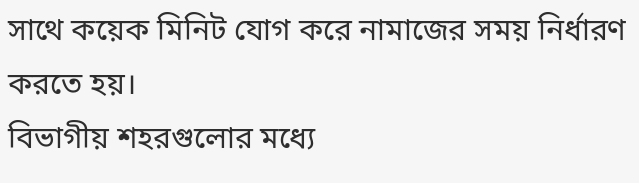সাথে কয়েক মিনিট যোগ করে নামাজের সময় নির্ধারণ করতে হয়।
বিভাগীয় শহরগুলোর মধ্যে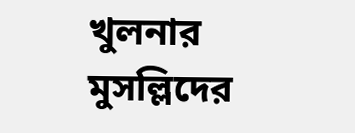খুলনার মুসল্লিদের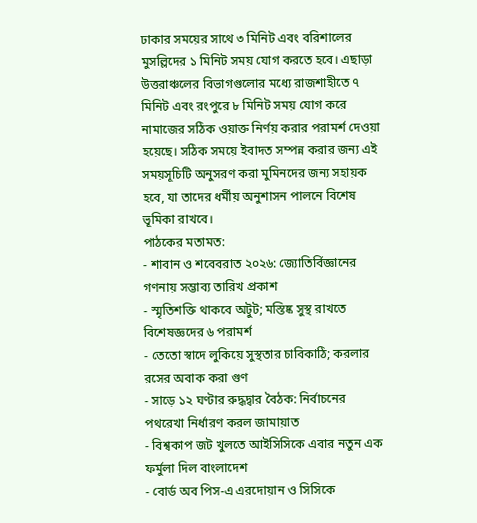ঢাকার সময়ের সাথে ৩ মিনিট এবং বরিশালের মুসল্লিদের ১ মিনিট সময় যোগ করতে হবে। এছাড়া উত্তরাঞ্চলের বিভাগগুলোর মধ্যে রাজশাহীতে ৭ মিনিট এবং রংপুরে ৮ মিনিট সময় যোগ করে নামাজের সঠিক ওয়াক্ত নির্ণয় করার পরামর্শ দেওয়া হয়েছে। সঠিক সময়ে ইবাদত সম্পন্ন করার জন্য এই সময়সূচিটি অনুসরণ করা মুমিনদের জন্য সহায়ক হবে, যা তাদের ধর্মীয় অনুশাসন পালনে বিশেষ ভূমিকা রাখবে।
পাঠকের মতামত:
- শাবান ও শবেবরাত ২০২৬: জ্যোতির্বিজ্ঞানের গণনায় সম্ভাব্য তারিখ প্রকাশ
- স্মৃতিশক্তি থাকবে অটুট; মস্তিষ্ক সুস্থ রাখতে বিশেষজ্ঞদের ৬ পরামর্শ
- তেতো স্বাদে লুকিয়ে সুস্থতার চাবিকাঠি; করলার রসের অবাক করা গুণ
- সাড়ে ১২ ঘণ্টার রুদ্ধদ্বার বৈঠক: নির্বাচনের পথরেখা নির্ধারণ করল জামায়াত
- বিশ্বকাপ জট খুলতে আইসিসিকে এবার নতুন এক ফর্মুলা দিল বাংলাদেশ
- বোর্ড অব পিস-এ এরদোয়ান ও সিসিকে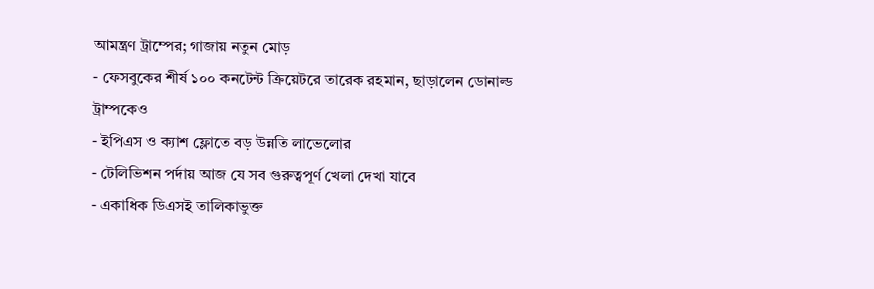আমন্ত্রণ ট্রাম্পের; গাজায় নতুন মোড়
- ফেসবুকের শীর্ষ ১০০ কনটেন্ট ক্রিয়েটরে তারেক রহমান, ছাড়ালেন ডোনাল্ড ট্রাম্পকেও
- ইপিএস ও ক্যাশ ফ্লোতে বড় উন্নতি লাভেলোর
- টেলিভিশন পর্দায় আজ যে সব গুরুত্বপূর্ণ খেলা দেখা যাবে
- একাধিক ডিএসই তালিকাভুক্ত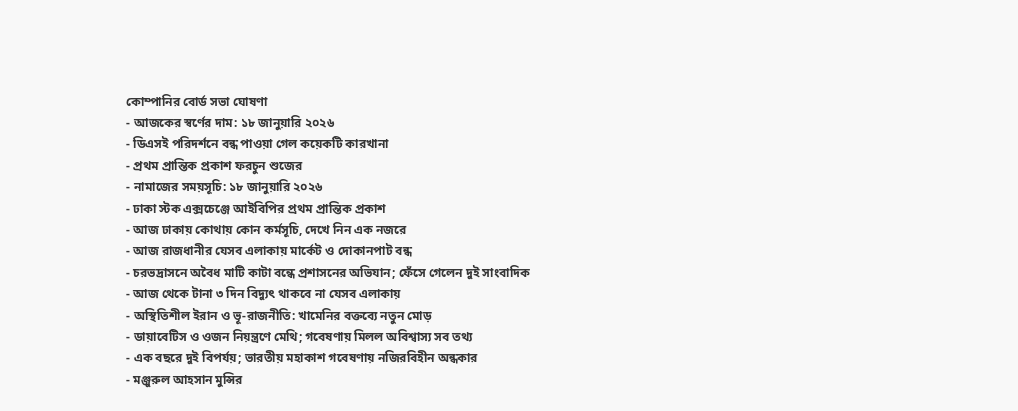কোম্পানির বোর্ড সভা ঘোষণা
- আজকের স্বর্ণের দাম: ১৮ জানুয়ারি ২০২৬
- ডিএসই পরিদর্শনে বন্ধ পাওয়া গেল কয়েকটি কারখানা
- প্রথম প্রান্তিক প্রকাশ ফরচুন শুজের
- নামাজের সময়সূচি: ১৮ জানুয়ারি ২০২৬
- ঢাকা স্টক এক্সচেঞ্জে আইবিপির প্রথম প্রান্তিক প্রকাশ
- আজ ঢাকায় কোথায় কোন কর্মসূচি, দেখে নিন এক নজরে
- আজ রাজধানীর যেসব এলাকায় মার্কেট ও দোকানপাট বন্ধ
- চরভদ্রাসনে অবৈধ মাটি কাটা বন্ধে প্রশাসনের অভিযান; ফেঁসে গেলেন দুই সাংবাদিক
- আজ থেকে টানা ৩ দিন বিদ্যুৎ থাকবে না যেসব এলাকায়
- অস্থিতিশীল ইরান ও ভূ-রাজনীতি: খামেনির বক্তব্যে নতুন মোড়
- ডায়াবেটিস ও ওজন নিয়ন্ত্রণে মেথি; গবেষণায় মিলল অবিশ্বাস্য সব তথ্য
- এক বছরে দুই বিপর্যয়; ভারতীয় মহাকাশ গবেষণায় নজিরবিহীন অন্ধকার
- মঞ্জুরুল আহসান মুন্সির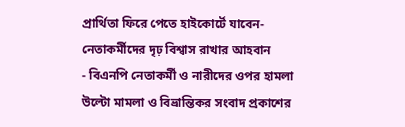প্রার্থিতা ফিরে পেতে হাইকোর্টে যাবেন- নেতাকর্মীদের দৃঢ় বিশ্বাস রাখার আহবান
- বিএনপি নেতাকর্মী ও নারীদের ওপর হামলা উল্টো মামলা ও বিভ্রান্তিকর সংবাদ প্রকাশের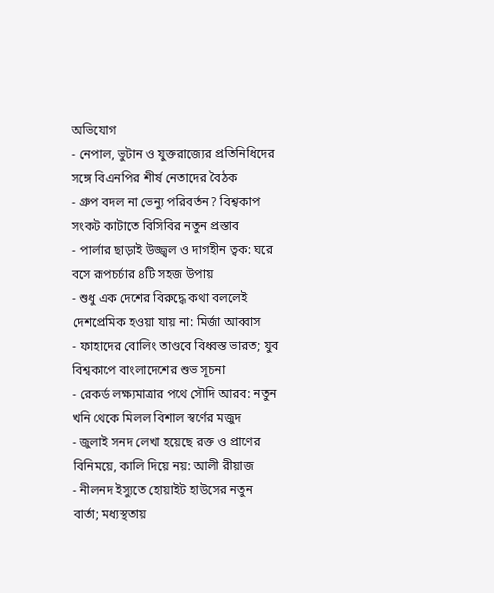অভিযোগ
- নেপাল, ভুটান ও যুক্তরাজ্যের প্রতিনিধিদের সঙ্গে বিএনপির শীর্ষ নেতাদের বৈঠক
- গ্রুপ বদল না ভেন্যু পরিবর্তন? বিশ্বকাপ সংকট কাটাতে বিসিবির নতুন প্রস্তাব
- পার্লার ছাড়াই উজ্জ্বল ও দাগহীন ত্বক: ঘরে বসে রূপচর্চার ৪টি সহজ উপায়
- শুধু এক দেশের বিরুদ্ধে কথা বললেই দেশপ্রেমিক হওয়া যায় না: মির্জা আব্বাস
- ফাহাদের বোলিং তাণ্ডবে বিধ্বস্ত ভারত; যুব বিশ্বকাপে বাংলাদেশের শুভ সূচনা
- রেকর্ড লক্ষ্যমাত্রার পথে সৌদি আরব: নতুন খনি থেকে মিলল বিশাল স্বর্ণের মজুদ
- জুলাই সনদ লেখা হয়েছে রক্ত ও প্রাণের বিনিময়ে, কালি দিয়ে নয়: আলী রীয়াজ
- নীলনদ ইস্যুতে হোয়াইট হাউসের নতুন বার্তা; মধ্যস্থতায়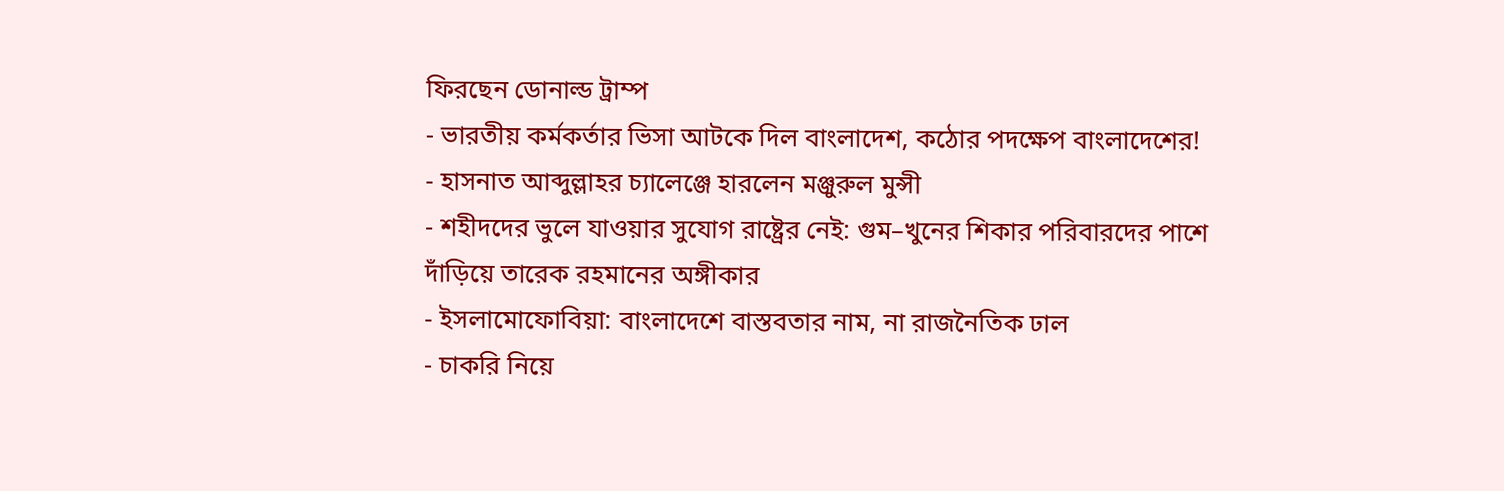ফিরছেন ডোনাল্ড ট্রাম্প
- ভারতীয় কর্মকর্তার ভিসা আটকে দিল বাংলাদেশ, কঠোর পদক্ষেপ বাংলাদেশের!
- হাসনাত আব্দুল্লাহর চ্যালেঞ্জে হারলেন মঞ্জুরুল মুন্সী
- শহীদদের ভুলে যাওয়ার সুযোগ রাষ্ট্রের নেই: গুম–খুনের শিকার পরিবারদের পাশে দাঁড়িয়ে তারেক রহমানের অঙ্গীকার
- ইসলামোফোবিয়া: বাংলাদেশে বাস্তবতার নাম, না রাজনৈতিক ঢাল
- চাকরি নিয়ে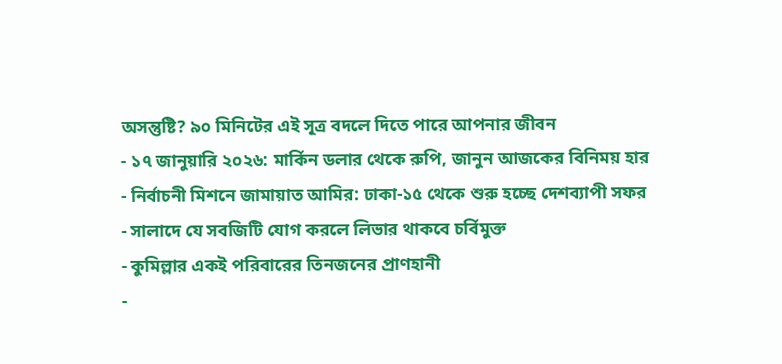অসন্তুষ্টি? ৯০ মিনিটের এই সূত্র বদলে দিতে পারে আপনার জীবন
- ১৭ জানুয়ারি ২০২৬: মার্কিন ডলার থেকে রুপি, জানুন আজকের বিনিময় হার
- নির্বাচনী মিশনে জামায়াত আমির: ঢাকা-১৫ থেকে শুরু হচ্ছে দেশব্যাপী সফর
- সালাদে যে সবজিটি যোগ করলে লিভার থাকবে চর্বিমুক্ত
- কুমিল্লার একই পরিবারের তিনজনের প্রাণহানী
-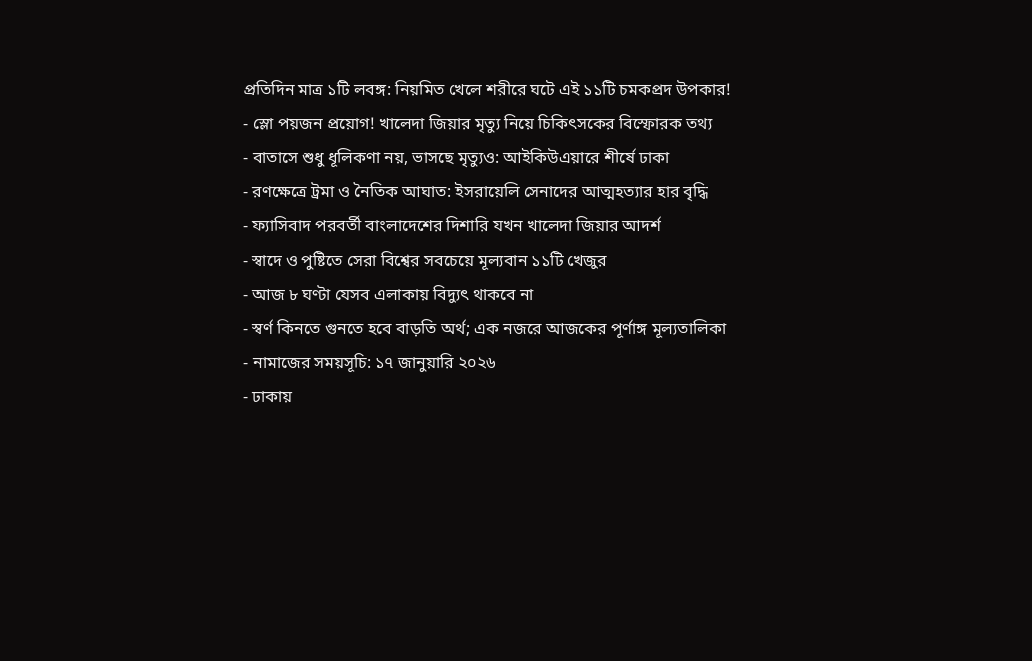প্রতিদিন মাত্র ১টি লবঙ্গ: নিয়মিত খেলে শরীরে ঘটে এই ১১টি চমকপ্রদ উপকার!
- স্লো পয়জন প্রয়োগ! খালেদা জিয়ার মৃত্যু নিয়ে চিকিৎসকের বিস্ফোরক তথ্য
- বাতাসে শুধু ধূলিকণা নয়, ভাসছে মৃত্যুও: আইকিউএয়ারে শীর্ষে ঢাকা
- রণক্ষেত্রে ট্রমা ও নৈতিক আঘাত: ইসরায়েলি সেনাদের আত্মহত্যার হার বৃদ্ধি
- ফ্যাসিবাদ পরবর্তী বাংলাদেশের দিশারি যখন খালেদা জিয়ার আদর্শ
- স্বাদে ও পুষ্টিতে সেরা বিশ্বের সবচেয়ে মূল্যবান ১১টি খেজুর
- আজ ৮ ঘণ্টা যেসব এলাকায় বিদ্যুৎ থাকবে না
- স্বর্ণ কিনতে গুনতে হবে বাড়তি অর্থ; এক নজরে আজকের পূর্ণাঙ্গ মূল্যতালিকা
- নামাজের সময়সূচি: ১৭ জানুয়ারি ২০২৬
- ঢাকায়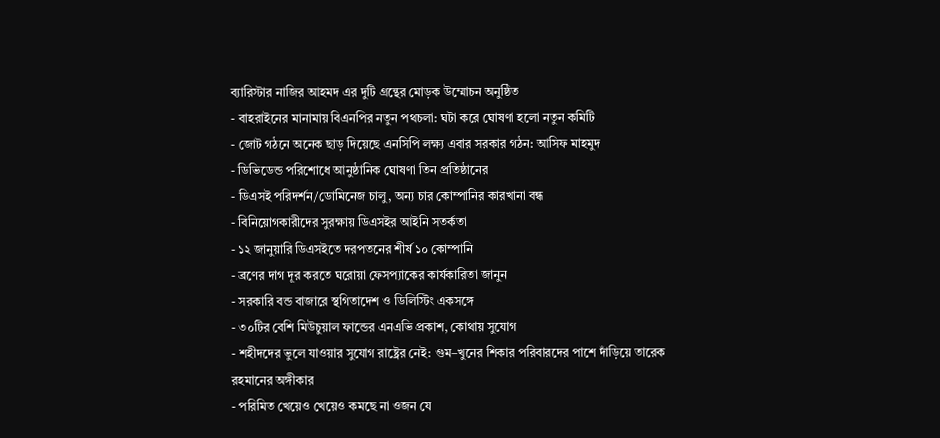ব্যারিস্টার নাজির আহমদ এর দুটি গ্রন্থের মোড়ক উম্মোচন অনুষ্ঠিত
- বাহরাইনের মানামায় বিএনপির নতুন পথচলা: ঘটা করে ঘোষণা হলো নতুন কমিটি
- জোট গঠনে অনেক ছাড় দিয়েছে এনসিপি লক্ষ্য এবার সরকার গঠন: আসিফ মাহমুদ
- ডিভিডেন্ড পরিশোধে আনুষ্ঠানিক ঘোষণা তিন প্রতিষ্ঠানের
- ডিএসই পরিদর্শন/ডোমিনেজ চালু, অন্য চার কোম্পানির কারখানা বন্ধ
- বিনিয়োগকারীদের সুরক্ষায় ডিএসইর আইনি সতর্কতা
- ১২ জানুয়ারি ডিএসইতে দরপতনের শীর্ষ ১০ কোম্পানি
- ব্রণের দাগ দূর করতে ঘরোয়া ফেসপ্যাকের কার্যকারিতা জানুন
- সরকারি বন্ড বাজারে স্থগিতাদেশ ও ডিলিস্টিং একসঙ্গে
- ৩০টির বেশি মিউচুয়াল ফান্ডের এনএভি প্রকাশ, কোথায় সুযোগ
- শহীদদের ভুলে যাওয়ার সুযোগ রাষ্ট্রের নেই: গুম–খুনের শিকার পরিবারদের পাশে দাঁড়িয়ে তারেক রহমানের অঙ্গীকার
- পরিমিত খেয়েও খেয়েও কমছে না ওজন যে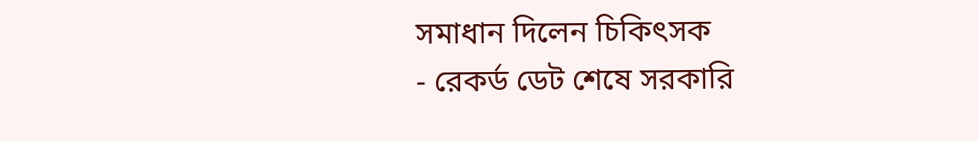সমাধান দিলেন চিকিৎসক
- রেকর্ড ডেট শেষে সরকারি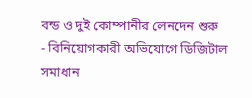বন্ড ও দুই কোম্পানীর লেনদেন শুরু
- বিনিয়োগকারী অভিযোগে ডিজিটাল সমাধান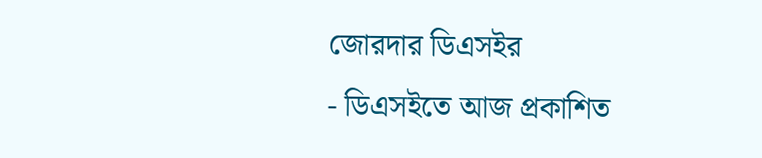জোরদার ডিএসইর
- ডিএসইতে আজ প্রকাশিত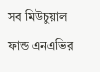সব মিউচুয়াল ফান্ড এনএভির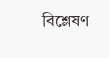বিশ্লেষণ